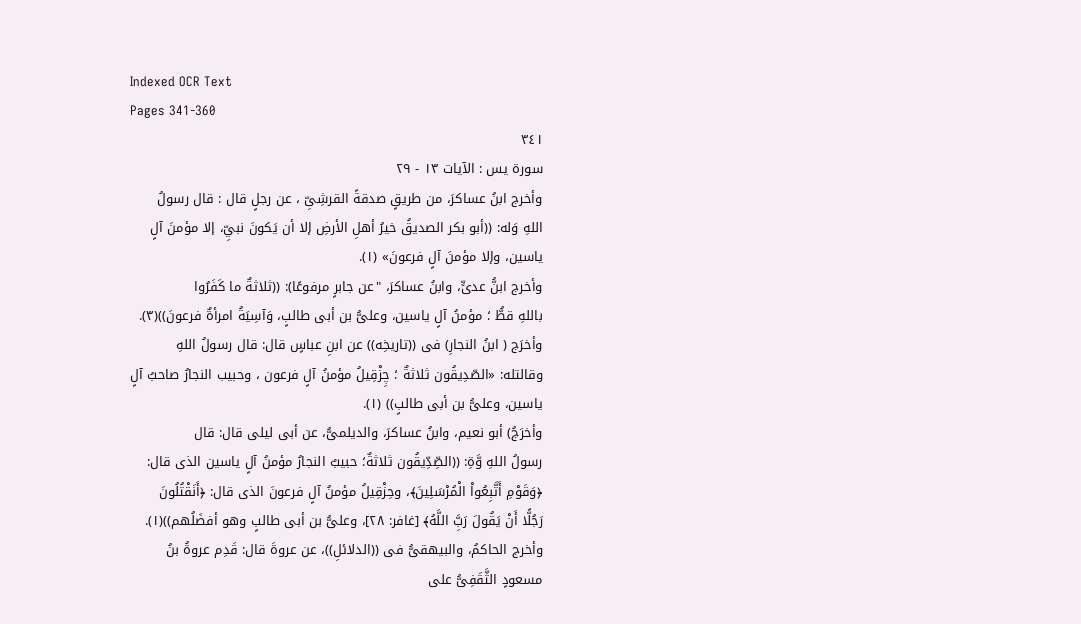Indexed OCR Text
Pages 341-360
٣٤١
سورة يس : الآيات ١٣ - ٢٩
وأخرج ابنُ عساكرَ، من طريقٍ صدقةً القرشِىِّ ، عن رجلٍ قال : قال رسولُ
اللهِ وَله: ((أبو بكر الصديقُ خيرُ أهلِ الأرضِ إلا أن يَكونَ نبيِّ، إلا مؤمنَ آلٍ
ياسين، وإلا مؤمنَ آلٍ فرعونَ» (١).
وأخرج ابنُّ عدىٍّ، وابنُ عساكرَ، "عن جابرٍ مرفوعًا): ((ثلاثةٌ ما كَفَرُوا
باللهِ قطُّ ؛ مؤمنُ آلٍ ياسين، وعلىُّ بن أبى طالبٍ، وَآسِيَةُ امرأةٌ فرعونَ))(٣).
وأخرَج ( ابنُ النجارِ) فى ((تاريخِه)) عن ابنِ عباسٍ قال: قال رسولُ اللهِ
وقالتله: «الصّدِیقُون ثلاثةٌ ؛ چِزْقِیلُ مؤمنُ آلٍ فرعون ، وحبيب النجارُ صاحبُ آلٍ
ياسين، وعلىُّ بن أبى طالبٍ)) (١).
وأخرَجُ) أبو نعيم، وابنُ عساكرَ، والديلمىُّ، عن أبى ليلى قال: قال
رسولُ اللهِ وَّةِ: ((الصِّدِّيقُون ثلاثةٌ؛ حبيبٌ النجارُ مؤمنُ آلٍ ياسين الذى قال:
﴿وَقَوْمِ أَتَّبِعُواْ الْمُرْسَلِينَ﴾، وحِزْقِيلُ مؤمنُ آلٍ فرعونَ الذى قال: ﴿أَنَقْتُلُونَ
رَجُلًّا أَنْ يَقُولَ رَبَِّ اللَّهُ﴾ [غافر: ٢٨]، وعلىُّ بن أبى طالبٍ وهو أفضَلُهم))(١).
وأخرج الحاكمُ، والبيهقىُّ فى ((الدلائلِ))، عن عروةَ قال: قَدِم عروةُ بنُ
مسعودٍ الثَّقَفِىُّ على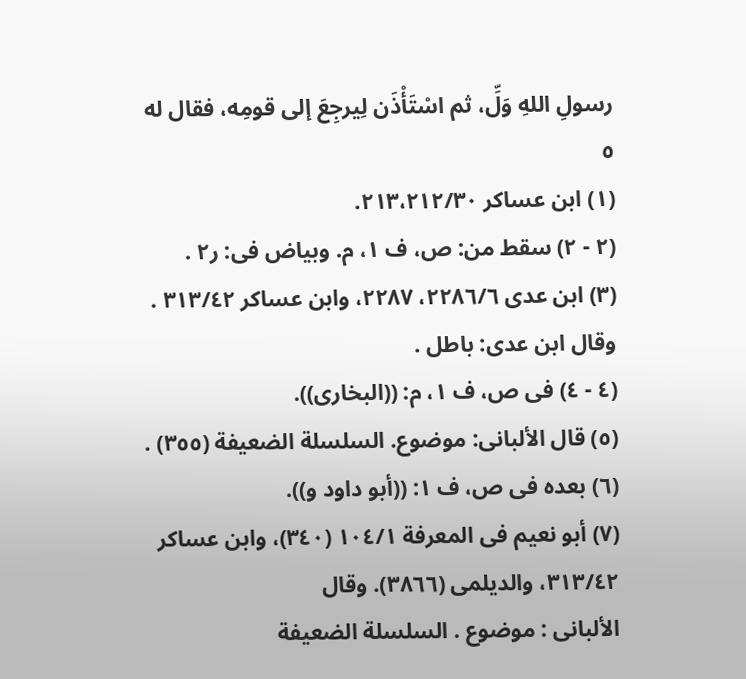رسولِ اللهِ وَلِّ، ثم اسْتَأْذَن لِيرجِعَ إلى قومِه، فقال له
٥
(١) ابن عساكر ٢١٣،٢١٢/٣٠.
(٢ - ٢) سقط من: ص، ف ١، م. وبياض فى: ر٢ .
(٣) ابن عدى ٢٢٨٦/٦، ٢٢٨٧، وابن عساكر ٣١٣/٤٢ . وقال ابن عدى: باطل .
(٤ - ٤) فى ص، ف ١، م: ((البخارى)).
(٥) قال الألبانى: موضوع. السلسلة الضعيفة (٣٥٥) .
(٦) بعده فى ص، ف ١: ((أبو داود و)).
(٧) أبو نعيم فى المعرفة ١٠٤/١ (٣٤٠)، وابن عساكر ٣١٣/٤٢، والديلمى (٣٨٦٦). وقال
الألبانى : موضوع . السلسلة الضعيفة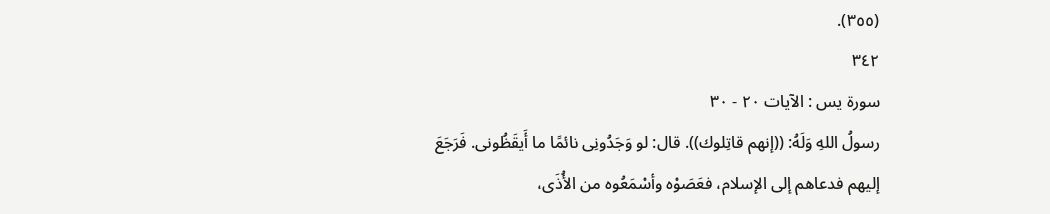(٣٥٥).
٣٤٢
سورة يس : الآيات ٢٠ - ٣٠
رسولُ اللهِ وَلَهُ: ((إنهم قاتِلوك)). قال: لو وَجَدُونِى نائمًا ما أَيقَظُونى. فَرَجَعَ
إليهم فدعاهم إلى الإسلام، فعَصَوْه وأسْمَعُوه من الأُذَى،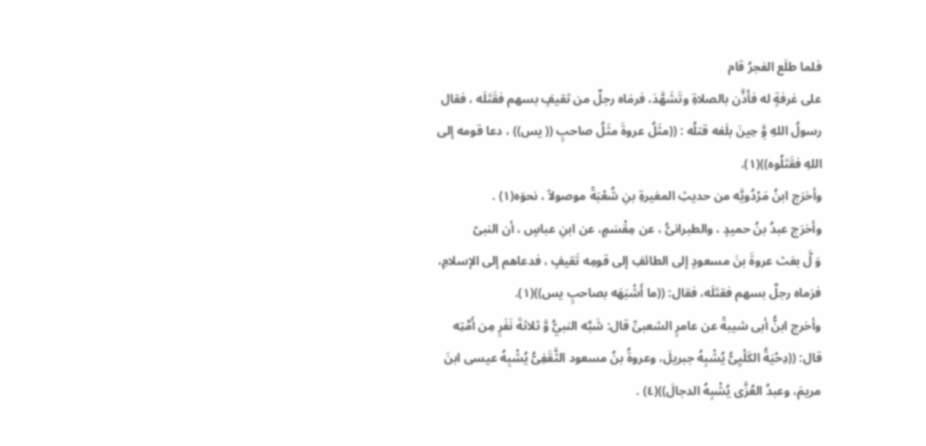فلما طلَع الفجرُ قام
على غرفةٍ له فأَذَّن بالصلاةِ وتَشَهَّدَ، فرمَاه رجلٌ من ثقيفٍ بسهم فقَتَلَه ، فقال
رسولُ اللهِ وَِّ حِينَ بلَغه قتلُه : ((مثَلُ عروةَ مثَلُ صاحبٍ (( یس)) ، دعا قومه إلى
اللهِ فقَتَلُوه))(١).
وأخرَج ابنُ مَرْدُويَّه من حديثِ المغيرةِ بنِ شُعْبَةً موصولاً ، نحوَه(١) .
وأخرَج عبدُ بنُ حميدٍ ، والطبرانىُّ ، عن مِقْسَمٍ، عن ابنِ عباسٍ ، أن النبىّ
وَ لَّ بعَث عروةَ بنَ مسعودٍ إلى الطائفِ إلى قومِه تَقيفٍ ، فدعاهم إلى الإسلامِ،
فرَماه رجلٌ بسهم فقتَلَه، فقال: ((ما أَشْبَهَه بصاحبٍ يس))(١).
وأخرج ابنُّ أبى شيبةً عن عامرٍ الشعبىِّ قال: شَبَّه النبيُّ وَّ ثلاثةَ نَفَرٍ مِن أَمَّتِه
قال: ((دِحْيَةُ الكَلْيِىُّ يُشْبِهُ جبريلَ، وعروةُ بنُ مسعود الثَّقَفِىُّ يُشْبِهُ عيسى ابنَ
مريمَ، وعبدُ العُزَّى يُشْبِهُ الدجالَ))(٤) .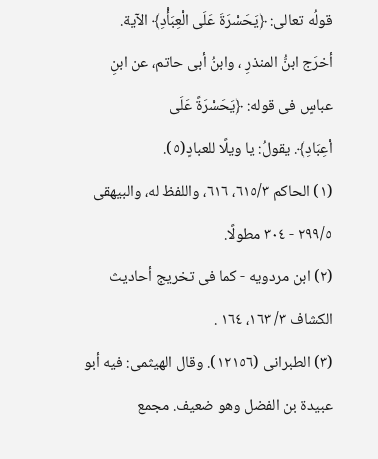قولُه تعالى: ﴿يَحَسْرَةَ عَلَى الْعِبَأْدِ﴾ الآية.
أخرَج ابنُّ المنذرِ ، وابنُ أبى حاتم، عن ابنِ عباسٍ فى قوله: ﴿يَحَسْرَةً عَلَى
اْعِبَادِ﴾. يقولُ: يا ويلًا للعبادٍ(٥).
(١) الحاكم ٦١٥/٣، ٦١٦، واللفظ له، والبيهقى ٢٩٩/٥ - ٣٠٤ مطولًا.
(٢) ابن مردويه - كما فى تخريج أحاديث الكشاف ٣/ ١٦٣، ١٦٤ .
(٣) الطبرانى (١٢١٥٦). وقال الهيثمى: فيه أبو عبيدة بن الفضل وهو ضعيف. مجمع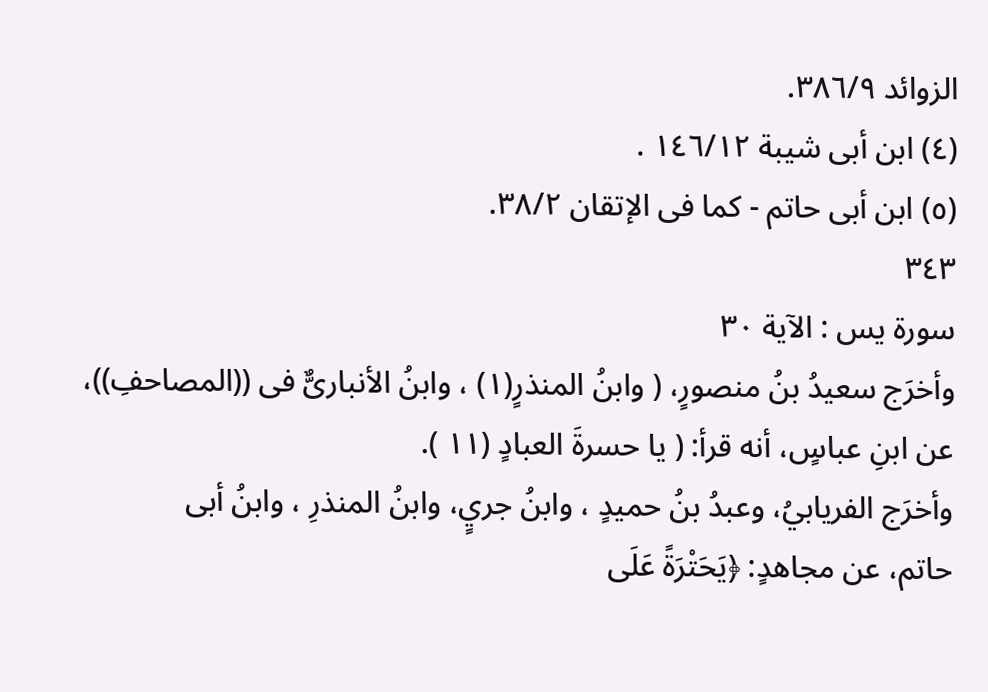الزوائد ٣٨٦/٩.
(٤) ابن أبى شيبة ١٤٦/١٢ .
(٥) ابن أبى حاتم - كما فى الإتقان ٣٨/٢.
٣٤٣
سورة يس : الآية ٣٠
وأخرَج سعيدُ بنُ منصورٍ، ( وابنُ المنذرٍ(١) ، وابنُ الأنبارىٌّ فى ((المصاحفِ))،
عن ابنِ عباسٍ، أنه قرأ: ( يا حسرةَ العبادٍ (١١ ).
وأخرَج الفريابيُ، وعبدُ بنُ حميدٍ ، وابنُ جريٍ، وابنُ المنذرِ ، وابنُ أبى
حاتم، عن مجاهدٍ: ﴿يَحَتْرَةً عَلَى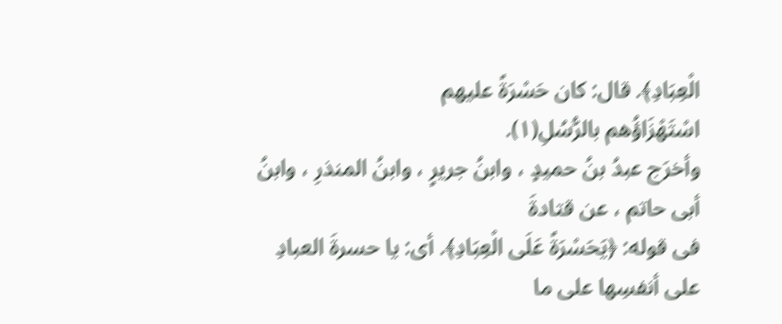الْعِبَادِ﴾. قال: كان حَسْرَةً عليهم
اسْتَهْزَاؤُهم بالرُّسُلِ(١).
وأخرَج عبدُ بنُ حميدٍ ، وابنُ جريرٍ ، وابنُ المنذرِ ، وابنُ أبى حاتم ، عن قتادةَ
فى قوله: ﴿يَحَسْرَةً عَلَى الْعِبَادِ﴾. أى: يا حسرةَ العبادِ على أنفسِها على ما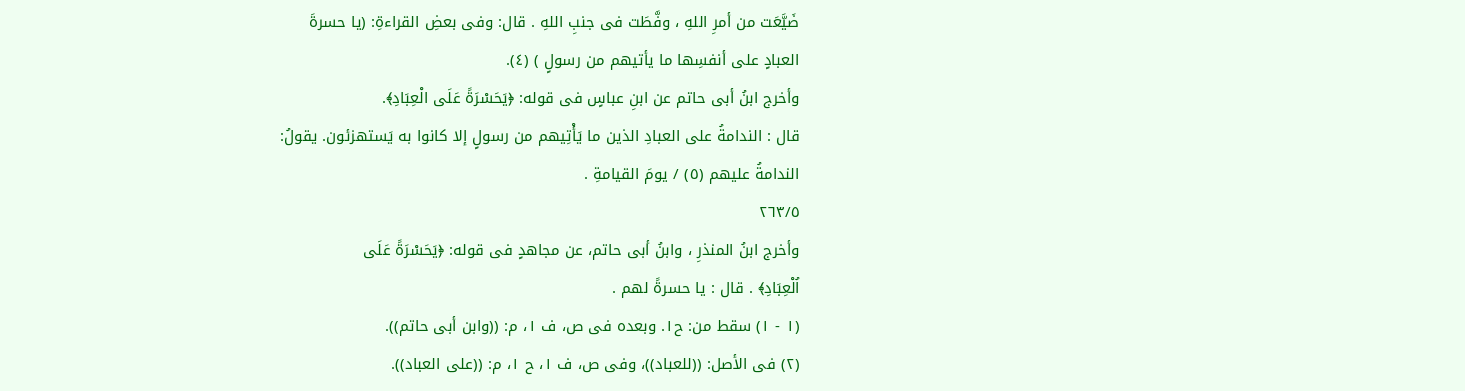ضَيَّعَت من أمرِ اللهِ ، وفَّطَت فى جنبِ اللهِ . قال: وفى بعضِ القراءةِ: (يا حسرةَ
العبادٍ على أنفسِها ما يأتيهم من رسولٍ ) (٤).
وأخرج ابنُ أبى حاتم عن ابنِ عباسٍ فى قوله: ﴿يَحَسْرَةً عَلَى الْعِبَادِ﴾.
قال : الندامةُ على العبادِ الذين ما يَأْتِيهم من رسولٍ إلا كانوا به يَستهزئون. يقولُ:
الندامةُ عليهم (٥) / يومَ القيامةِ .
٢٦٣/٥
وأخرج ابنُ المنذرِ ، وابنُ أبى حاتم، عن مجاهدٍ فى قوله: ﴿يَحَسْرَةً عَلَى
اُلْعِبَادِ﴾ . قال : يا حسرةً لهم .
(١ - ١) سقط من: ح١. وبعده فى ص، ف ١، م: ((وابن أبى حاتم)).
(٢) فى الأصل: ((للعباد))، وفى ص، ف ١، ح ١، م: ((على العباد)).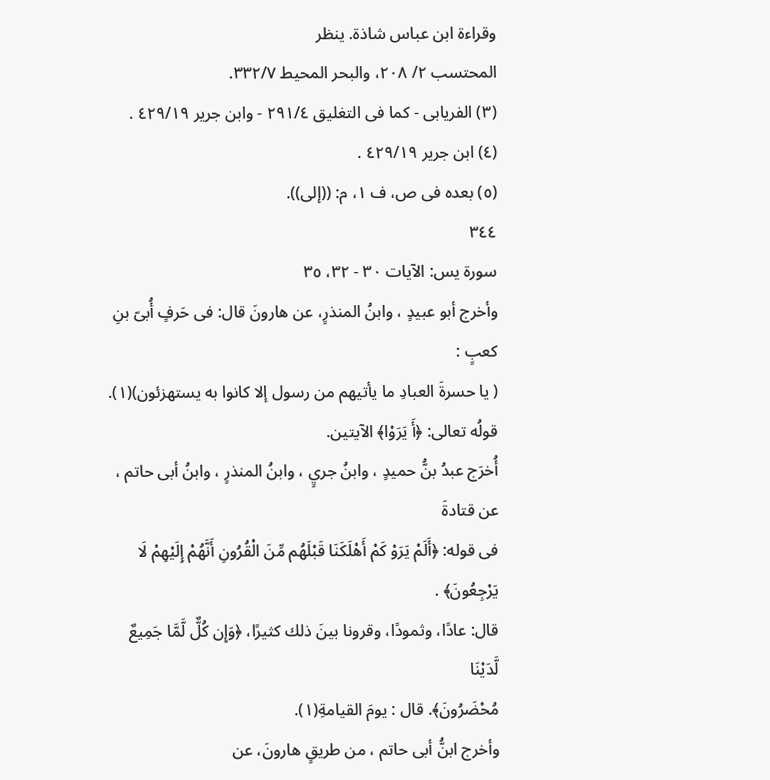وقراءة ابن عباس شاذة. ينظر
المحتسب ٢/ ٢٠٨، والبحر المحيط ٣٣٢/٧.
(٣) الفريابى - كما فى التغليق ٢٩١/٤ - وابن جرير ٤٢٩/١٩ .
(٤) ابن جرير ٤٢٩/١٩ .
(٥) بعده فى ص، ف ١، م: ((إلى)).
٣٤٤
سورة يس: الآيات ٣٠ - ٣٢، ٣٥
وأخرج أبو عبيدٍ ، وابنُ المنذرٍ، عن هارونَ قال: فى حَرفٍ أُبىّ بنِ كعبٍ :
( يا حسرةَ العبادِ ما یأتیھم من رسول إلا كانوا به يستهزئون)(١).
قولُه تعالى: ﴿أَ يَرَوْا﴾ الآيتين.
أُخرَج عبدُ بنُّ حميدٍ ، وابنُ جريٍ ، وابنُ المنذرٍ ، وابنُ أبى حاتم ، عن قتادةَ
فى قوله: ﴿أَلَمْ يَرَوْ كَمْ أَهْلَكَنَا قَبْلَهُم مِّنَ الْقُرُونِ أَنَّهُمْ إِلَيْهِمْ لَا يَرْجِعُونَ﴾ .
قال: عادًا، وثمودًا، وقرونا بينَ ذلك كثيرًا، ﴿وَإِن كُلٌّ لَّمَّا جَمِيعٌ لَّدَيْنَا
مُحْضَرُونَ﴾. قال : يومَ القيامةِ(١).
وأخرج ابنُّ أبى حاتم ، من طريقٍ هارونَ، عن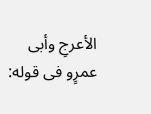الأعرجِ وأبى عمرٍو فى قوله: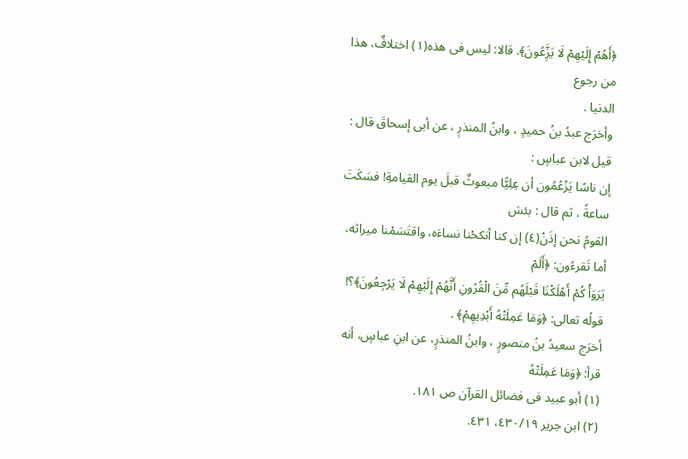﴿أَهُمْ إِلَيْهِمْ لَا يَزَِّعُونَ﴾. قالا: ليس فى هذه(١) اختلافٌ، هذا من رجوع
الدنيا .
وأخرَج عبدُ بنُ حميدٍ ، وابنُ المنذرٍ ، عن أبى إسحاقَ قال : قيل لابن عباسٍ :
إن ناسًا يَزْعُمُون أن عِلِيًّا مبعوثٌ قبلَ يوم القيامةِ! فسَكَتَ ساعةً ، ثم قال : بئسَ
القومُ نحن إذَنْ(٤) إن كنا أنكحْنا نساءَه، واقتَسَمْنا ميراثه، أما تَقرءُون: ﴿أَلَمْ
يَرَوَأْ كُمْ أَهْلَكْنَا قَبْلَهُم مِّنَ الْقُرُونِ أَنَّهُمْ إِلَيْهِمْ لَا يَرْجِعُونَ﴾؟!
قولُه تعالى: ﴿وَمَا عَمِلَتْهُ أَبْدِيهِمْ﴾ .
أخرَج سعيدُ بنُ منصورٍ ، وابنُ المنذرٍ، عن ابنِ عباسٍ، أنه قرأ: ﴿وَمَا عَمِلَتْهُ
(١) أبو عبيد فى فضائل القرآن ص ١٨١.
(٢) ابن جرير ٤٣٠/١٩، ٤٣١.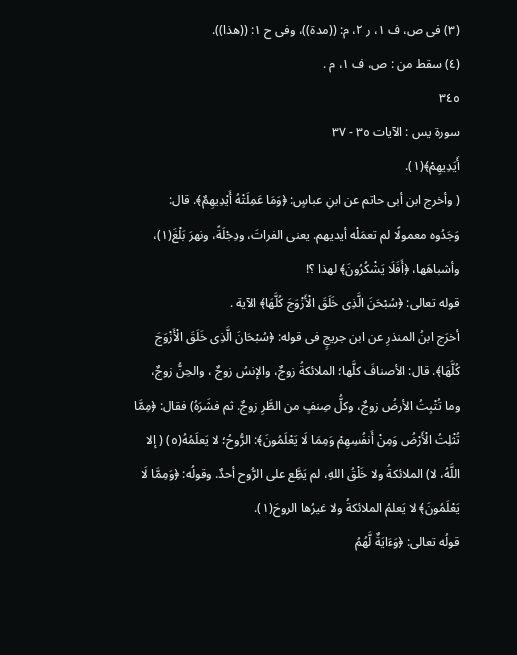(٣) فى ص، ف ١، ر ٢، م: ((مدة))، وفى ح ١: ((هذا)).
(٤) سقط من : ص، ف ١، م .
٣٤٥
سورة يس : الآيات ٣٥ - ٣٧
أَيَدِيهِمْ﴾(١).
( وأخرج ابن أبى حاتم عن ابنِ عباسٍ: ﴿وَمَا عَمِلَتْهُ أَيْدِيهِمٌ﴾. قال:
وَجَدُوه معمولًا لم تعمَلْه أيديهم. يعنى الفراتَ، ودِجْلَةً، ونهرَ بَلْغَ(١)،
وأشباهَها، ﴿أَفَلَا يَشْكُرُونَ﴾ لهذا ؟!
قوله تعالى: ﴿سُبْحَنَ الَّذِى خَلَقَ الْأَزْوَجَ كُلَّهَا﴾ الآية .
أخرَج ابنُ المنذرِ عن ابن جريجٍ فى قوله: ﴿سُبْحَانَ الَّذِى خَلَقَ الْأَزْوَجَ
كُلَّهَا﴾. قال: الأصنافَ كلَّها؛ الملائكةُ زوجٌ، والإنسُ زوجٌ ، والحِنُّ زوجٌ،
وما تُتْبِتُ الأرضُ زوجٌ، وكلُّ صِنفٍ من الطَّرِ زوجٌ. ثم فشَرَهُ) فقال: ﴿مِمَّا
تُثْلِتُ الْأَرْضُ وَمِنْ أَنفُسِهِمْ وَمِمَا لَا يَعْلَمُونَ﴾: الرُّوحُ؛ لا يَعلَمُهُ(٥) ( إلا
اللَّهُ، لا) الملائكةُ ولا خَلْقُ اللهِ، لم يَطَِّع على الرُّوح أحدٌ. وقولُه: ﴿وَمِمَّا لَا
يَعْلَمُونَ﴾ لا يَعلمُ الملائكةُ ولا غيرُها الروحَ(١).
قولُه تعالى: ﴿وَءَايَةٌ لَّهُمُ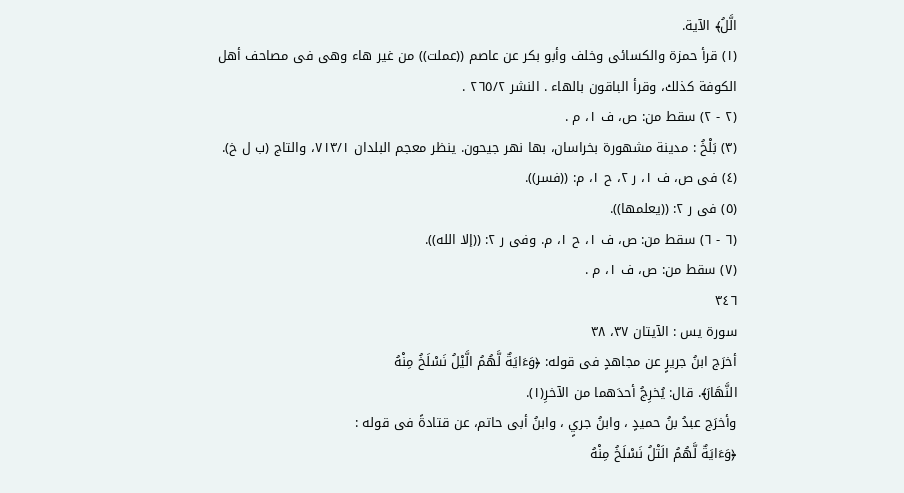الَّلُ﴾ الآية.
(١) قرأ حمزة والكسائى وخلف وأبو بكر عن عاصم ((عملت)) من غير هاء وهى فى مصاحف أهل
الكوفة كذلك، وقرأ الباقون بالهاء . النشر ٢٦٥/٢ .
(٢ - ٢) سقط من: ص، ف ١، م .
(٣) بَلْخُ : مدينة مشهورة بخراسان، بها نهر جيحون. ينظر معجم البلدان ٧١٣/١، والتاج (ب ل خ).
(٤) فى ص، ف ١، ر ٢، ح ١، م: ((فسر)).
(٥) فى ر ٢: ((يعلمها)).
(٦ - ٦) سقط من: ص، ف ١، ح ١، م. وفى ر ٢: ((إلا الله)).
(٧) سقط من: ص، ف ١، م .
٣٤٦
سورة يس : الآيتان ٣٧، ٣٨
أخرَج ابنُ جريرٍ عن مجاهدٍ فى قوله: ﴿وَءَايَةٌ لَّهُمُ الَّيْلُ نَسْلَخُ مِنْهُ
النَّهَارَ﴾. قال: يُخرِجُ أحدَهما من الآخرِ(١).
وأخرَج عبدُ بنُ حميدٍ ، وابنُ جريٍ ، وابنُ أبى حاتم، عن قتادةً فى قوله :
﴿وَءَايَةٌ لَّهُمُ الَتْلُ نَسْلَخُ مِنْهُ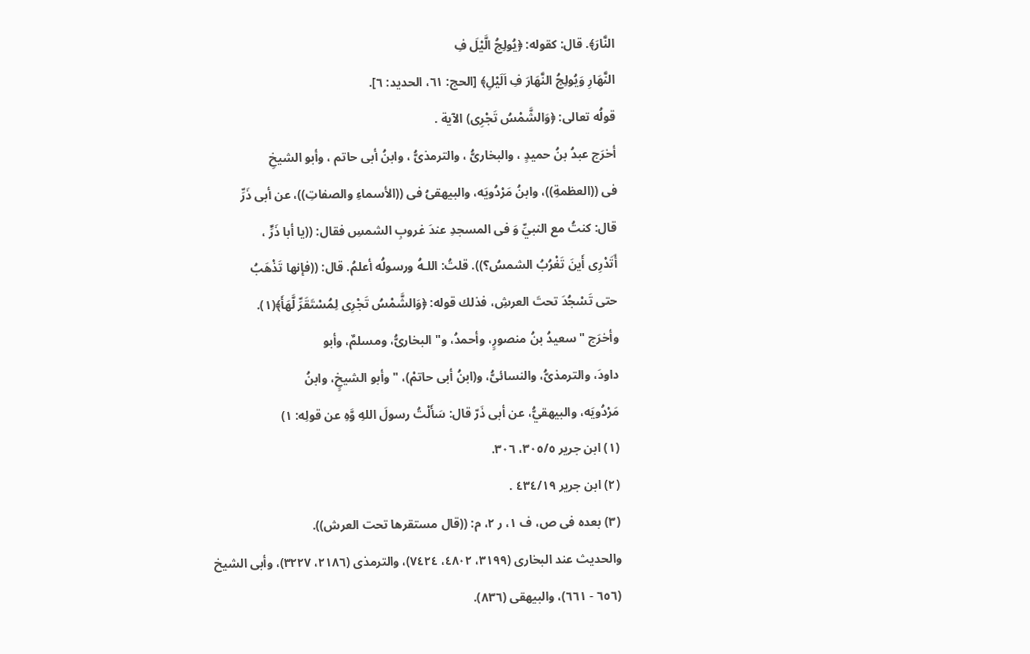النَّارَ﴾. قال: كقوله: ﴿يُولِجُ الَّيْلَ فِ
النَّهَارِ وَيُولِجُ النَّهَارَ فِ اَلَيْلِ﴾ [الحج: ٦١، الحديد: ٦].
قولُه تعالى: ﴿وَالشَّمْسُ تَجْرِى) الآية .
أخرَج عبدُ بنُ حميدٍ ، والبخارىُّ ، والترمذىُّ ، وابنُ أبى حاتم ، وأبو الشيخِ
فى ((العظمةِ))، وابنُ مَرْدُويَه، والبيهقىُ فى ((الأسماءِ والصفاتِ))، عن أبى ذَرِّ
قال: كنتُ مع النبيِّ وَ فى المسجدِ عندَ غروبِ الشمسِ فقال: ((يا أبا ذَرٍّ ،
أَتَدْرِى أَينَ تَغْرُبُ الشمسُ؟)). قلتُ: اللـهُ ورسولُه أعلمُ. قال: ((فإنها تَذْهَبُ
حتى تَسْجُدَ تحتَ العرشِ، فذلك قوله: ﴿وَالشَّمْسُ تَجْرِى لِمُسْتَقَرِّ لَّهَأَ﴾(١).
وأخرَج "سعيدُ بنُ منصورٍ، وأحمدُ، و" البخارىُّ، ومسلمٌ، وأبو
داودَ، والترمذىُّ، والنسائىُّ، و(ابنُ أبى حاتمْ)، " وأبو الشيخٍ، وابنُ
مَرْدُويَه، والبيهقيُّ، عن أبى ذَرّ قال: سَأَلْتُ رسولَ اللهِ وَّهِ عن قولِه: ١)
(١) ابن جرير ٣٠٥/٥، ٣٠٦.
(٢) ابن جرير ٤٣٤/١٩ .
(٣) بعده فى ص، ف ١، ر ٢، م: ((قال مستقرها تحت العرش)).
والحديث عند البخارى (٣١٩٩، ٤٨٠٢، ٧٤٢٤)، والترمذى (٢١٨٦، ٣٢٢٧)، وأبى الشيخ
(٦٥٦ - ٦٦١)، والبيهقى (٨٣٦).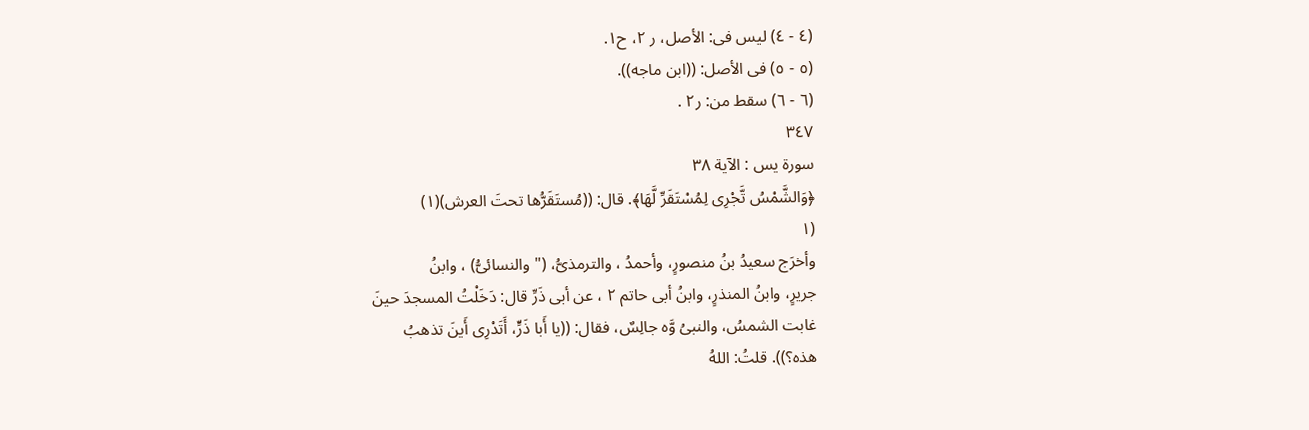(٤ - ٤) ليس فى: الأصل، ر ٢، ح١.
(٥ - ٥) فى الأصل: ((ابن ماجه)).
(٦ - ٦) سقط من: ر٢ .
٣٤٧
سورة يس : الآية ٣٨
﴿وَالشَّمْسُ تَّجْرِى لِمُسْتَقَرِّ لَّهَا﴾. قال: ((مُستَقَرُّها تحتَ العرش)(١)
(١
وأخرَج سعيدُ بنُ منصورٍ، وأحمدُ ، والترمذىُّ، (" والنسائىُّ) ، وابنُ
جريرٍ، وابنُ المنذرٍ، وابنُ أبى حاتم ٢ ، عن أبى ذَرِّ قال: دَخَلْتُ المسجدَ حينَ
غابت الشمسُ، والنبىُ وَّه جالِسٌ، فقال: ((يا أَبا ذَرٍّ، أَتَدْرِى أَينَ تذهبُ
هذه؟)). قلتُ: اللهُ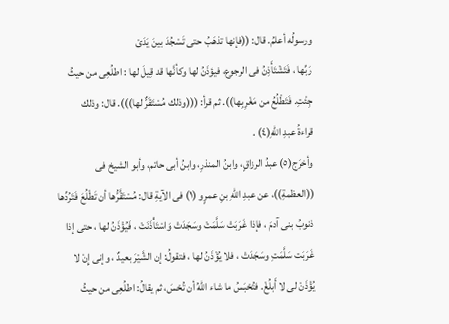ورسولُه أعلمُ. قال: ((فإنها تذهَبُ حتى تَسْجُدَ بينَ يَدَیْ
رَبِّها ، فَتَشْتَأَذِنُ فى الرجوع، فيؤذَنُ لها وكأنَّها قد قِيلَ لها : اطلُعِى من حيثُ
جِئْتِ. فَتَطْلُعُ من مَغْرِبِها)). ثم قرأ: (((وذلك مُسْتَقَرٌّ لها))). قال: وذلك
قراءةُ عبدِ اللهِ(٤) .
وأخرَج(٥) عبدُ الرزاقٍ، وابنُ المنذرِ، وابنُ أبى حاتم، وأبو الشيخ فى
((العظمةِ))، عن عبدِ اللهِ بنِ عمرٍو (١) فى الآيةِ قال: مُسْتَقَّرُّها أن تَطْلُعَ فَتَرُدِّها
ذنوبُ بنى آدمَ ، فإذا غَرَبَتْ سَلَّمَتْ وسَجَدَتْ وَاسْتَأْذَنَتْ ، فَيُؤْذَنُ لها ، حتى إذا
غَرَبَت سَلَّمَتِ وسَجَدَتْ ، فلا يُؤْذَنُ لها ، فتقولُ: إن الشَّيْرَ بعيدٌ ، وإنى إِنْ لا
يُؤْذَنْ لى لا أَبلُغْ. فتُحْبَسُ ما شاء اللهُ أن تُحْسَ، ثم يقالُ: اطلُعِى من حيثُ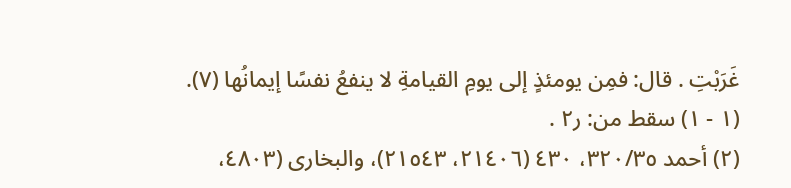غَرَبْتِ . قال: فمِن يومئذٍ إلى يومِ القيامةِ لا ينفعُ نفسًا إيمانُها (٧).
(١ - ١) سقط من: ر٢ .
(٢) أحمد ٣٢٠/٣٥، ٤٣٠ (٢١٤٠٦، ٢١٥٤٣)، والبخارى (٤٨٠٣،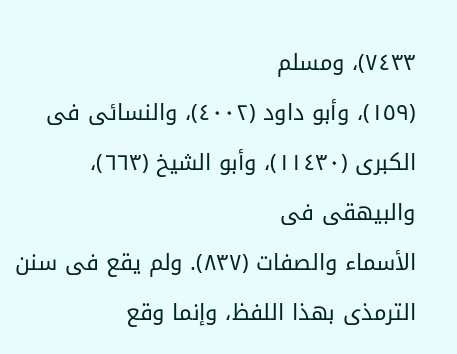٧٤٣٣)، ومسلم
(١٥٩)، وأبو داود (٤٠٠٢)، والنسائى فى الكبرى (١١٤٣٠)، وأبو الشيخ (٦٦٣)، والبيهقى فى
الأسماء والصفات (٨٣٧). ولم يقع فى سنن الترمذى بهذا اللفظ، وإنما وقع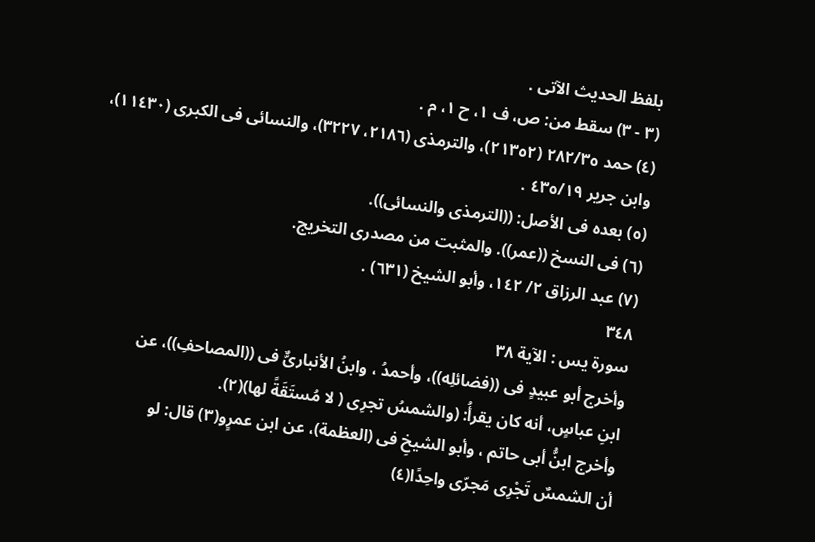بلفظ الحديث الآتى .
(٣ - ٣) سقط من: ص، ف ١، ح ١، م .
(٤) حمد ٢٨٢/٣٥ (٢١٣٥٢)، والترمذى (٢١٨٦، ٣٢٢٧)، والنسائى فى الكبرى (١١٤٣٠)،
وابن جرير ٤٣٥/١٩ .
(٥) بعده فى الأصل: ((الترمذى والنسائى)).
(٦) فى النسخ ((عمر)). والمثبت من مصدرى التخريج.
(٧) عبد الرزاق ٢/ ١٤٢، وأبو الشيخ (٦٣١) .
٣٤٨
سورة يس : الآية ٣٨
وأخرج أبو عبيدٍ فى ((فضائلِه))، وأحمدُ ، وابنُ الأنبارىٌّ فى ((المصاحفِ))، عن
ابنِ عباسٍ، أنه كان يقرأُ: (والشمسُ تجرِى ( لا مُستَقَةً لها)(٢).
وأخرج ابنُّ أبى حاتم ، وأبو الشيخِ فى (العظمة)، عن ابن عمرٍو(٣) قال: لو
أن الشمسٌ تَجْرِى مَجرّى واحِدًا(٤)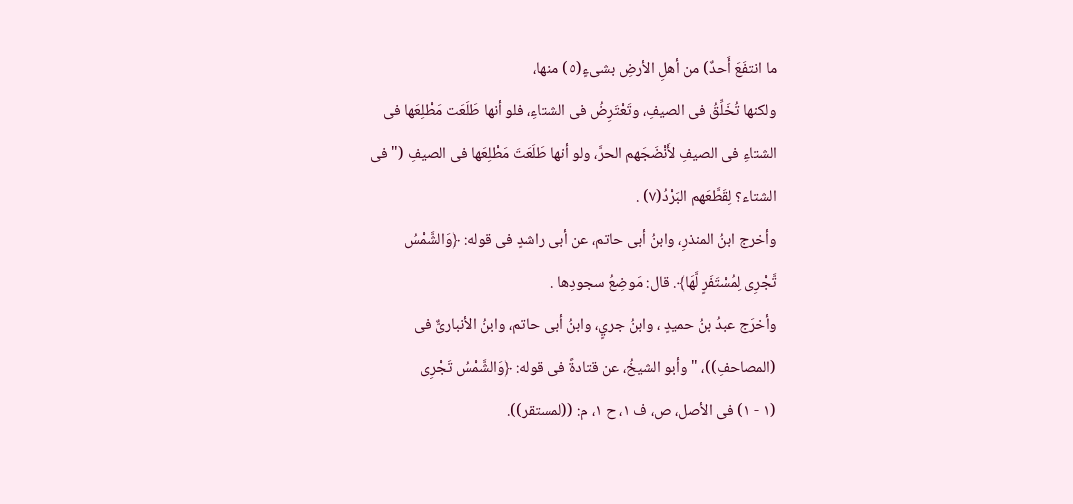ما انتفَعَ أَحدٌ) من أهلِ الأرضِ بشىءٍ(٥) منها،
ولكنها تُخَلِّقُ فى الصيفِ، وتَعْتَرِضُ فى الشتاءِ، فلو أنها طَلَعَت مَطْلِعَها فى
الشتاءِ فى الصيفِ لأَنْضَجَهم الحرَّ، ولو أنها طَلَعَتَ مَطْلِعَها فى الصيفِ (" فى
الشتاء؟ لِقَطَّعَهم البَرْدُ(٧) .
وأخرج ابنُ المنذرِ، وابنُ أبى حاتم، عن أبى راشدٍ فى قوله: ﴿وَالشَّمْسُ
تَّجْرِى لِمُسْتَفَرٍ لَّهَا﴾. قال: مَوضِعُ سجودِها .
وأخرَج عبدُ بنُ حميدٍ ، وابنُ جريٍ، وابنُ أبى حاتم، وابنُ الأنبارىٌّ فى
(المصاحفِ))، " وأبو الشيخُ، عن قتادةً فى قوله: ﴿وَالشَّمْسُ تَجْرِى
(١ - ١) فى الأصل، ص، ف ١، ح ١، م: ((لمستقر)).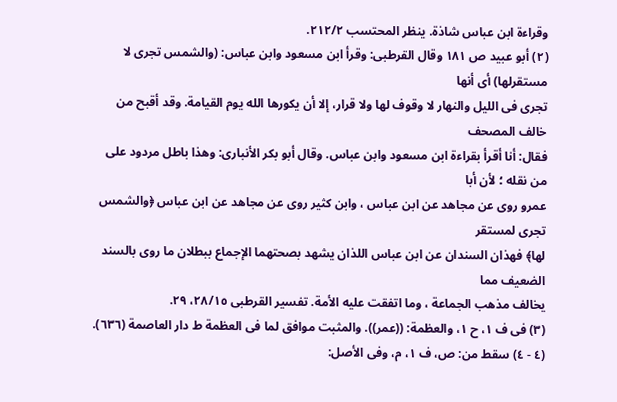وقراءة ابن عباس شاذة. ينظر المحتسب ٢١٢/٢.
(٢) أبو عبيد ص ١٨١ وقال القرطبى: وقرأ ابن مسعود وابن عباس: (والشمس تجرى لا مستقرلها) أى أنها
تجرى فى الليل والنهار لا وقوف لها ولا قرار، إلا أن يكورها الله يوم القيامة. وقد أقبح من خالف المصحف
فقال: أنا أقرأ بقراءة ابن مسعود وابن عباس. وقال أبو بكر الأنبارى: وهذا باطل مردود على من نقله ؛ لأن أبا
عمرو روی عن مجاهد عن ابن عباس ، وابن كثير روى عن مجاهد عن ابن عباس ﴿والشمس تجری لمستقر
لها﴾ فهذان السندان عن ابن عباس اللذان يشهد بصحتهما الإجماع ببطلان ما روى بالسند الضعيف مما
يخالف مذهب الجماعة ، وما اتفقت عليه الأمة. تفسير القرطبى ٢٨/١٥، ٢٩.
(٣) فى ف ١، ح ١، والعظمة: ((عمر)). والمثبت موافق لما فى العظمة ط دار العاصمة (٦٣٦).
(٤ - ٤) سقط من: ص، ف ١، م، وفى الأصل: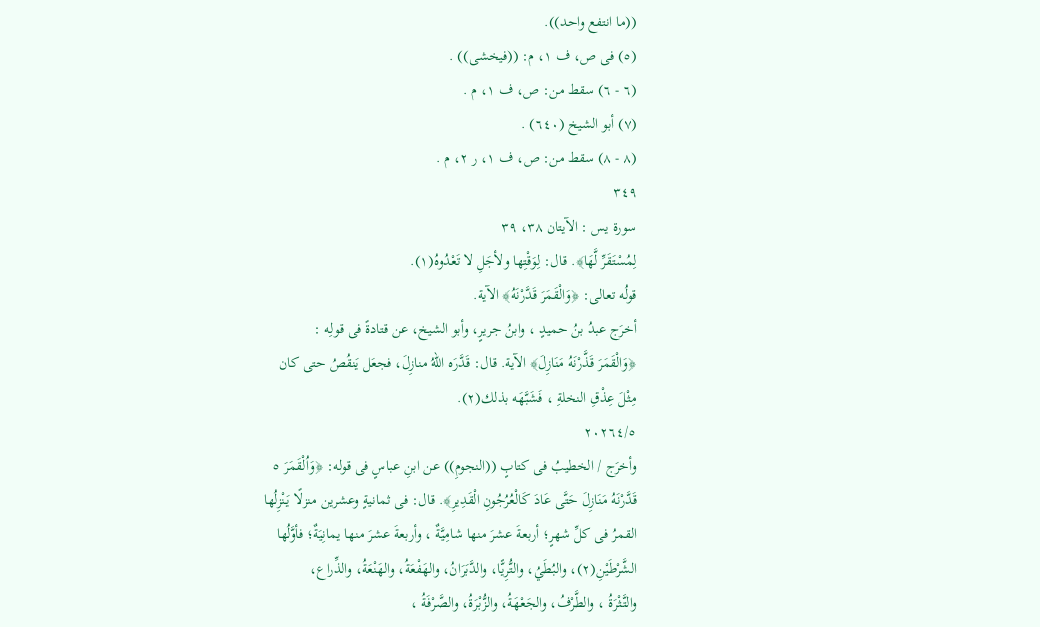((ما انتفع واحد)).
(٥) فى ص، ف ١، م: ((فيخشى)) .
(٦ - ٦) سقط من: ص، ف ١، م .
(٧) أبو الشيخ (٦٤٠) .
(٨ - ٨) سقط من: ص، ف ١، ر ٢، م .
٣٤٩
سورة يس : الآيتان ٣٨، ٣٩
لِمُسْتَقَرِّ لَّهَا﴾. قال: لِوَقْتِها ولأجَلِ لا تَعْدُوهُ(١).
قولُه تعالى: ﴿وَالْقَمَرَ قَدَّرْنَهُ﴾ الآية.
أخرَج عبدُ بنُ حميدٍ ، وابنُ جريرٍ، وأبو الشيخ، عن قتادةً فى قولِه :
﴿وَالْقَمَرَ قَذَّرْنَهُ مَنَازِلَ﴾ الآية. قال: قَدَّرَه اللهُ منازِلَ، فجعَل يَنقُصُ حتى كان
مِثْلَ عِذْقِ النخلةِ ، فَشَبَّهَه بذلك(٢).
٢٠٢٦٤/٥
وأخرَج / الخطيبُ فى كتابٍ ((النجومِ)) عن ابنِ عباسٍ فى قوله: ﴿وَاُلْقَمَرَ ٥
قَدَّرْنَهُ مَنَازِلَ حَتَّى عَادَ كَالْعُرُجُونِ الْقَدِيرِ﴾. قال: فى ثمانيةٍ وعشرين منزلًا يَنْزِلُها
القمرُ فى كلِّ شهرٍ؛ أربعةَ عشرَ منها شامِيَّةٌ ، وأربعةَ عشرَ منها يمانِيَةٌ؛ فأوَّلُها
الشَّرْطَيْنِ(٢)، والبُطَيُ، والتُّرِيًّا، والدَّبَرَانُ، والهَفْعَةُ، والهَنْعَةُ، والذِّراع،
والتَّثْرَةُ ، والطَّرْفُ، والجَعْهَةُ، والزُّبْرَةُ، والصَّرْفَةُ ،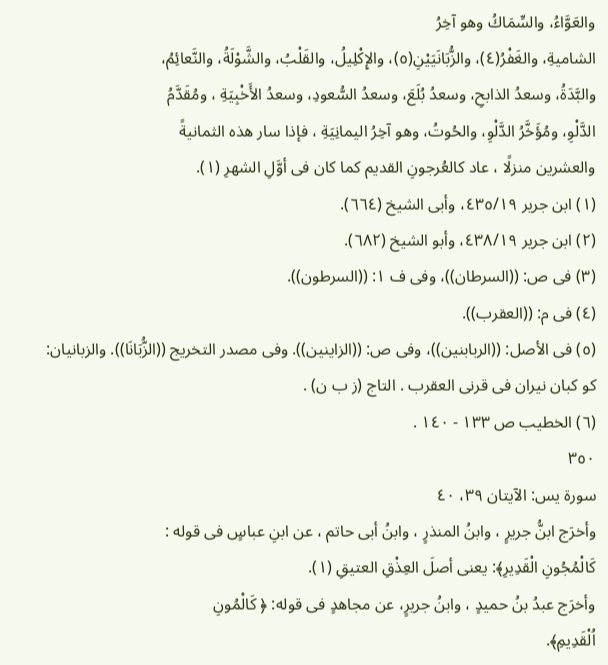والعَوَّاءُ، والسِّمَاكُ وهو آخِرُ
الشاميةِ، والغَفْرُ(٤)، والزُّبَانَيَيْنِ(٥)، والإِكْلِيلُ، والقَلْبُ، والشَّوْلَةُ، والنَّعائِمُ،
والبَّدَةُ، وسعدُ الذابحِ، وسعدُ بُلَعَ، وسعدُ السُّعودِ، وسعدُ الأَخْبِيَةِ ، ومُقَدَّمُ
الدَّلْوِ، ومُؤَخَّرُ الدَّلْوِ، والحُوتُ، وهو آخِرُ اليمانِيَةِ ، فإذا سار هذه الثمانيةً
والعشرين منزلًا ، عاد كالعُرجونِ القديم كما كان فى أوَّلِ الشهرِ (١).
(١) ابن جرير ٤٣٥/١٩، وأبى الشيخ (٦٦٤).
(٢) ابن جرير ٤٣٨/١٩، وأبو الشيخ (٦٨٢).
(٣) فى ص: ((السرطان))، وفى ف ١: ((السرطون)).
(٤) فى م: ((العقرب)).
(٥) فى الأصل: ((الربابنين))، وفى ص: ((الزاينين)). وفى مصدر التخريج ((الزُّبَانَا)). والزبانيان:
کو کبان نيران فى قرنى العقرب . التاج (ز ب ن) .
(٦) الخطيب ص ١٣٣ - ١٤٠ .
٣٥٠
سورة يس: الآيتان ٣٩، ٤٠
وأخرَج ابنُّ جريرٍ ، وابنُ المنذرٍ ، وابنُ أبى حاتم ، عن ابنِ عباسٍ فى قوله :
كَالْمُجُونِ الْقَدِيرِ﴾: يعنى أصلَ العِذْقِ العتيقِ (١).
وأخرَج عبدُ بنُ حميدٍ ، وابنُ جريرٍ، عن مجاهدٍ فى قوله: ﴿ كَالْمُونِ
اُلْقَدِيمِ﴾.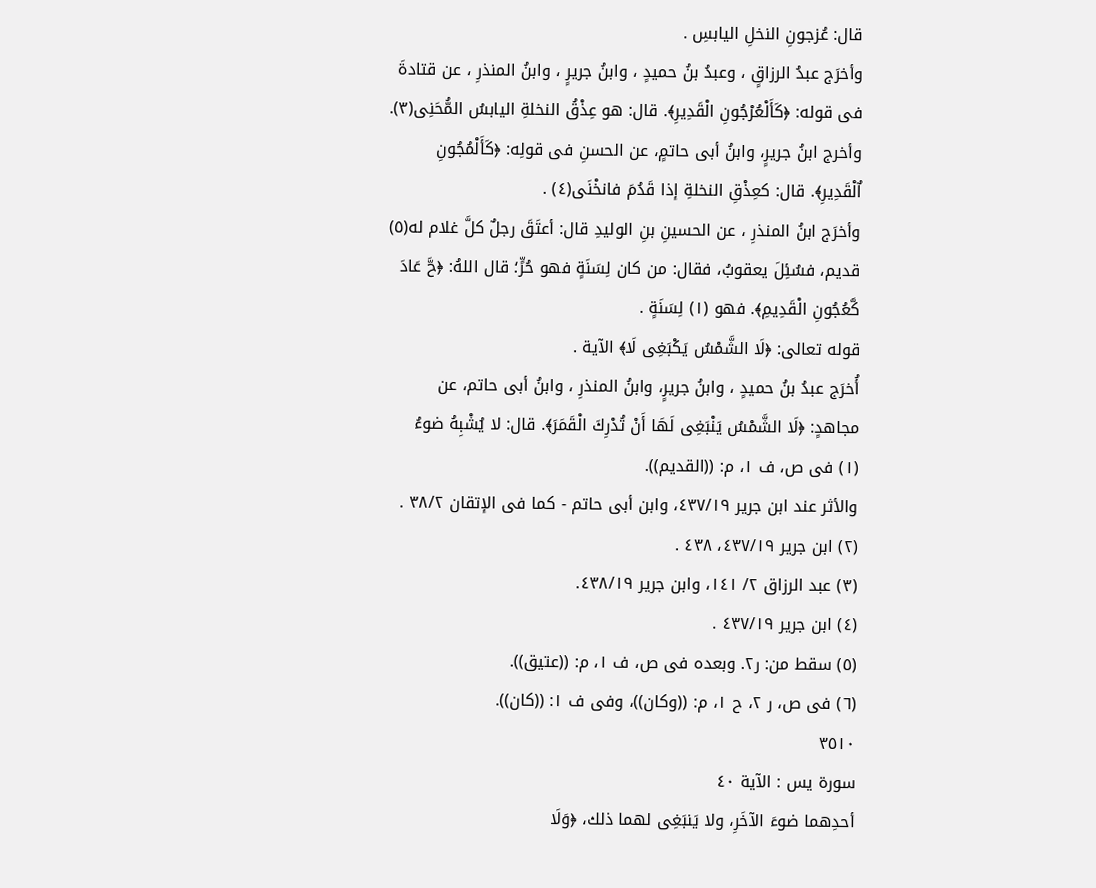قال: عُزجونِ النخلِ اليابسِ .
وأخرَج عبدُ الرزاقٍ ، وعبدُ بنُ حميدٍ ، وابنُ جريرٍ ، وابنُ المنذرِ ، عن قتادةَ
فى قوله: ﴿كَأَلْعُرْجُونِ الْقَدِيرِ﴾. قال: هو عِذْقُ النخلةِ اليابسُ المُّحَنِى(٣).
وأخرج ابنُ جريرٍ، وابنُ أبى حاتمٍ، عن الحسنِ فى قولِه: ﴿كَأَلْمُجُونِ
اٌلْقَدِيرِ﴾. قال: كعِذْقِ النخلةِ إذا قَدُمَ فانخْنَى(٤) .
وأخرَج ابنُ المنذرِ ، عن الحسينِ بنِ الوليدِ قال: أعتَقَ رجلٌ كلَّ غلام له(٥)
قديم، فسُئِلَ يعقوبُ، فقال: من كان لِسَنَةٍ فهو حُرٍّ؛ قال اللهُ: ﴿حَّ عَادَ
كَّعُجُونِ الْقَدِيمِ﴾. فهو (١) لِسَنَةٍ .
قوله تعالى: ﴿لَا الشَّمْسُ يَكْبَغِى لَا﴾ الآية .
أُخرَج عبدُ بنُ حميدٍ ، وابنُ جريرٍ، وابنُ المنذرِ ، وابنُ أبى حاتم، عن
مجاهدٍ: ﴿لَا الشَّمْسُ يَنْبَغِى لَهَا أَنْ تُدْرِكَ الْقَمَرَ﴾. قال: لا يُشْبِهُ ضوءُ
(١) فى ص، ف ١، م: ((القديم)).
والأثر عند ابن جرير ٤٣٧/١٩، وابن أبى حاتم - كما فى الإتقان ٣٨/٢ .
(٢) ابن جرير ٤٣٧/١٩، ٤٣٨ .
(٣) عبد الرزاق ٢/ ١٤١، وابن جرير ٤٣٨/١٩.
(٤) ابن جرير ٤٣٧/١٩ .
(٥) سقط من: ر٢. وبعده فى ص، ف ١، م: ((عتيق)).
(٦) فى ص، ر ٢، ح ١، م: ((وكان))، وفى ف ١: ((كان)).
٣٥١٠
سورة يس : الآية ٤٠
أحدِهما ضوءَ الآخَرِ، ولا يَنبَغِى لهما ذلك، ﴿وَلَا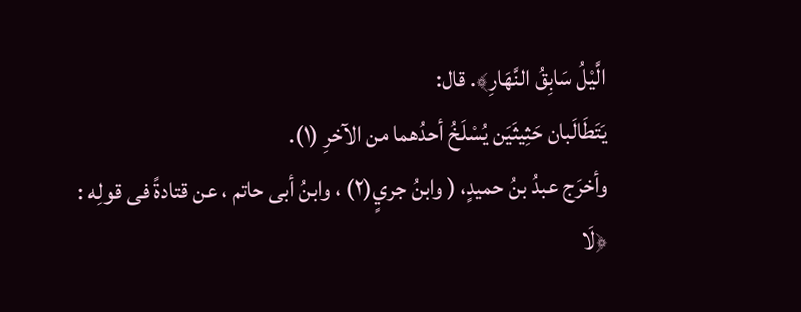الَّيْلُ سَابِقُ النَّهَارِ﴾. قال:
يَتَطَالَبان حَثِيثَيَن يُسْلَخُ أحدُهما من الآخرِ (١).
وأخرَج عبدُ بنُ حميدٍ، ( وابنُ جريٍ(٢) ، وابنُ أبى حاتم ، عن قتادةً فى قولِه :
﴿لَا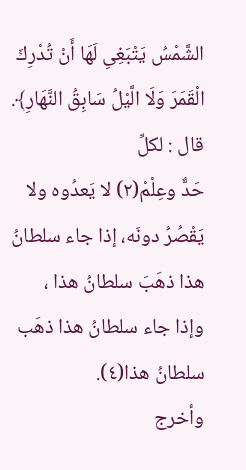الشَّمْسُ يَتْبَغِىِ لَهَا أَنْ تُدْرِكَ الْقَمَرَ وَلَا الَّيْلُ سَابِقُ النَّهَارِ﴾. قال : لكلِّ
حَدٌّ وعِلْمْ(٢) لا يَعدُوه ولا يَقْصُرُ دونَه، إذا جاء سلطانُ هذا ذهَبَ سلطانُ هذا ،
وإذا جاء سلطانُ هذا ذهَب سلطانُ هذا(٤).
وأخرج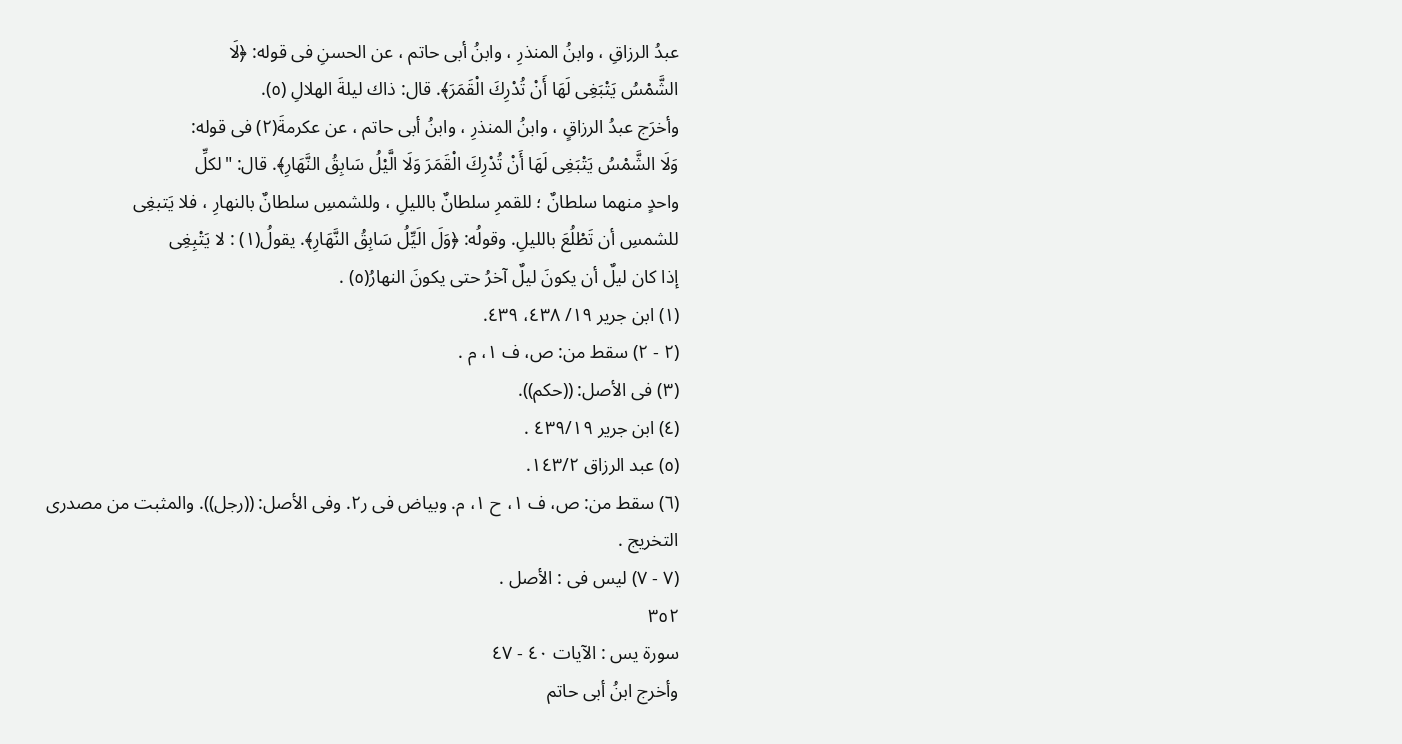عبدُ الرزاقِ ، وابنُ المنذرِ ، وابنُ أبى حاتم ، عن الحسنِ فى قوله: ﴿لَا
الشَّمْسُ يَتْبَغِى لَهَا أَنْ تُدْرِكَ الْقَمَرَ﴾. قال: ذاك ليلةَ الهلالِ (٥).
وأخرَج عبدُ الرزاقٍ ، وابنُ المنذرِ ، وابنُ أبى حاتم ، عن عكرمةَ(٢) فى قوله:
وَلَا الشَّمْسُ يَتْبَغِى لَهَا أَنْ تُدْرِكَ الْقَمَرَ وَلَا الَّيْلُ سَابِقُ النَّهَارِ﴾. قال: "لكلِّ
واحدٍ منهما سلطانٌ ؛ للقمرِ سلطانٌ بالليلِ ، وللشمسِ سلطانٌ بالنهارِ ، فلا يَتبغِى
للشمسِ أن تَطْلُعَ بالليلِ. وقولُه: ﴿وَلَ الَيِّلُ سَابِقُ النَّهَارِ﴾. يقولُ(١) : لا يَتْبِغِى
إذا كان ليلٌ أن يكونَ ليلٌ آخرُ حتى يكونَ النهارُ(٥) .
(١) ابن جرير ١٩/ ٤٣٨، ٤٣٩.
(٢ - ٢) سقط من: ص، ف ١، م .
(٣) فى الأصل: ((حكم)).
(٤) ابن جرير ٤٣٩/١٩ .
(٥) عبد الرزاق ١٤٣/٢.
(٦) سقط من: ص، ف ١، ح ١، م. وبياض فى ر٢. وفى الأصل: ((رجل)). والمثبت من مصدرى
التخريج .
(٧ - ٧) ليس فى : الأصل .
٣٥٢
سورة يس : الآيات ٤٠ - ٤٧
وأخرج ابنُ أبى حاتم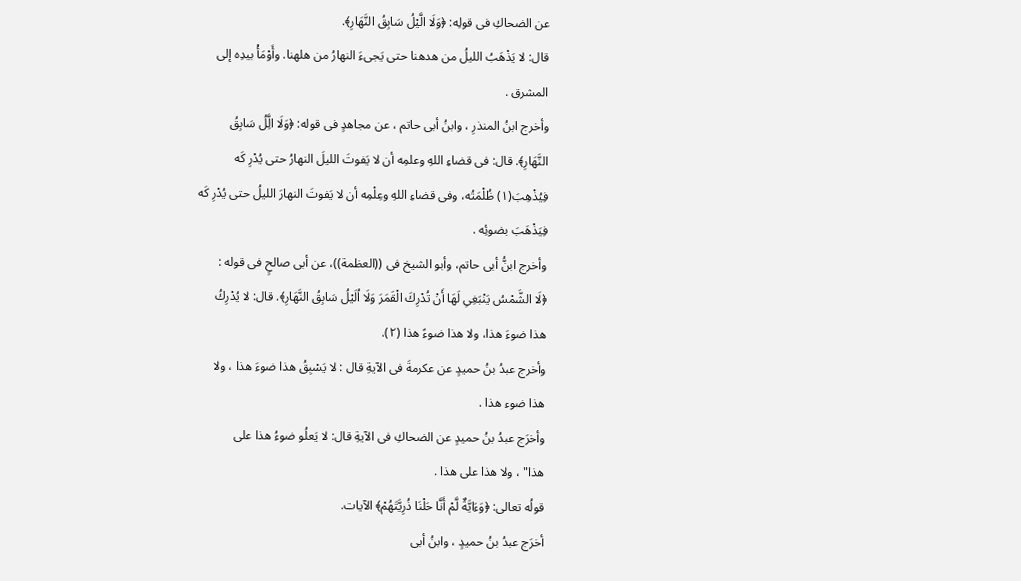عن الضحاكِ فى قولِه: ﴿وَلَا الَّيْلُ سَابِقُ النَّهَارِ﴾.
قال: لا يَذْهَبُ الليلُ من هدهنا حتى يَجىءَ النهارُ من هلهنا. وأَوْمَأْ بيدِه إلى
المشرق .
وأخرج ابنُ المنذرِ ، وابنُ أبى حاتم ، عن مجاهدٍ فى قوله: ﴿وَلَا الَِّلُ سَابِقُ
النَّهَارِ﴾. قال: فى قضاءِ اللهِ وعلمِه أن لا يَفوتَ الليلَ النهارُ حتى يُدْرِ كَه
فِيُذْهِبَ(١) ظُلْمَتُه، وفى قضاءِ اللهِ وعِلْمِه أن لا يَفوتَ النهارَ الليلُ حتى يُدْرِ كَه
فِيَذْهَبَ بضوئِه .
وأخرج ابنُّ أبى حاتم، وأبو الشيخ فى ((العظمة))، عن أبى صالحٍ فى قوله :
﴿لَا الشَّمْسُ يَنْبَغِىِ لَهَا أَنْ تُدْرِكَ الْقَمَرَ وَلَا اُلَيْلُ سَابِقُ النَّهَارِ﴾. قال: لا يُدْرِكُ
هذا ضوءَ هذا، ولا هذا ضوءً هذا (٢).
وأخرج عبدُ بنُ حميدٍ عن عكرمةَ فى الآيةِ قال : لا يَسْبِقُ هذا ضوءَ هذا ، ولا
هذا ضوء هذا .
وأخرَج عبدُ بنُ حميدٍ عن الضحاكِ فى الآيةِ قال: لا يَعلُو ضوءُ هذا على
هذا" ، ولا هذا على هذا .
قولُه تعالى: ﴿وَءَايَّةٌ لَّمْ أَنَّا حَلْنَا ذُرِيَّتَهُمْ﴾ الآيات.
أخرَج عبدُ بنُ حميدٍ ، وابنُ أبى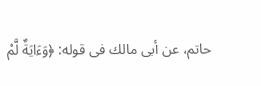حاتم، عن أبى مالك فى قوله: ﴿وَءَايَةٌ لَّمْ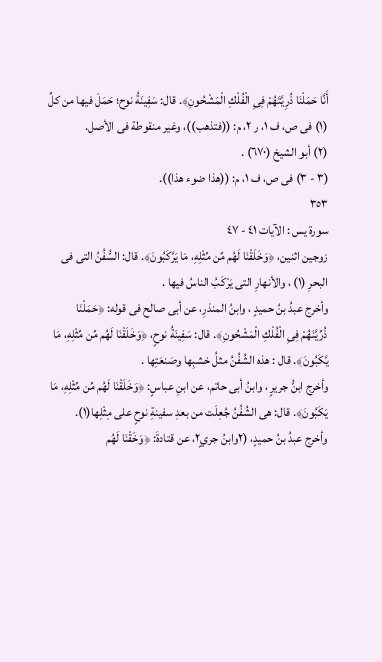أَنَّا حَمَلْنَا ذُرِيَّتَهُمْ فِىِ الْفُلْكِ الْمَشْحُونِ﴾. قال: سَفِينَةُ نوح؛ حَمَلَ فيها من كلِّ
(١) فى ص، ف ١، ر ٢، م: ((فتذهب))، وغير منقوطة فى الأصل.
(٢) أبو الشيخ (٦٧٠) .
(٣ - ٣) فى ص، ف ١، م: ((هذا ضوء هذا)).
٣٥٣
سورة يس : الآيات ٤١ - ٤٧
زوجين اثنين، ﴿وَخَلَقْنَا لَهُم مِّن مِّثْلِهِ، مَا يَرَّكَبُونَ﴾. قال: السُّفُنُ التى فى
البحرِ (١) ، والأنهارِ التى يَرْكَبُ الناسُ فيها .
وأخرج عبدُ بنُ حميدٍ ، وابنُ المنذرِ، عن أبى صالح فى قوله: ﴿حَمَلْنَا
ذُرِّيَّنَهُمْ فِىِ الْفُلْكِ الْمَشْحُونِ﴾. قال: سَفِينَةُ نوحٍ، ﴿وَخَلَقْنَا لَهُم مِّن مِّثْلِهِ، مَا
يَّكَبُونَ﴾. قال : هذه الشُفُنُ مثلُ خشبِها وصَنعَتِها .
وأخرج ابنُّ جريرٍ ، وابنُ أبى حاتم، عن ابنِ عباسٍ: ﴿وَخَلَقْنَا لَهُم مِّن مِّثْلِهِ، مَا
يَكَبُونَ﴾. قال: هى الشُفُنُ جُعِلَت من بعدِ سفينةِ نوحٍ على مِثْلِها(١).
وأخرج عبدُ بنُ حميدٍ، (٢وابنُ جري٢ٍ، عن قتادةَ: ﴿وَخَقْنَا لَهُم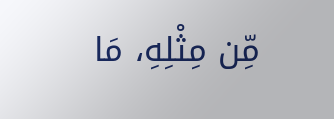مِّن مِثْلِهِ، مَا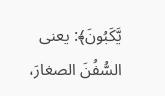يَّكَبُونَ﴾: يعنى السُّفُنَ الصغارَ،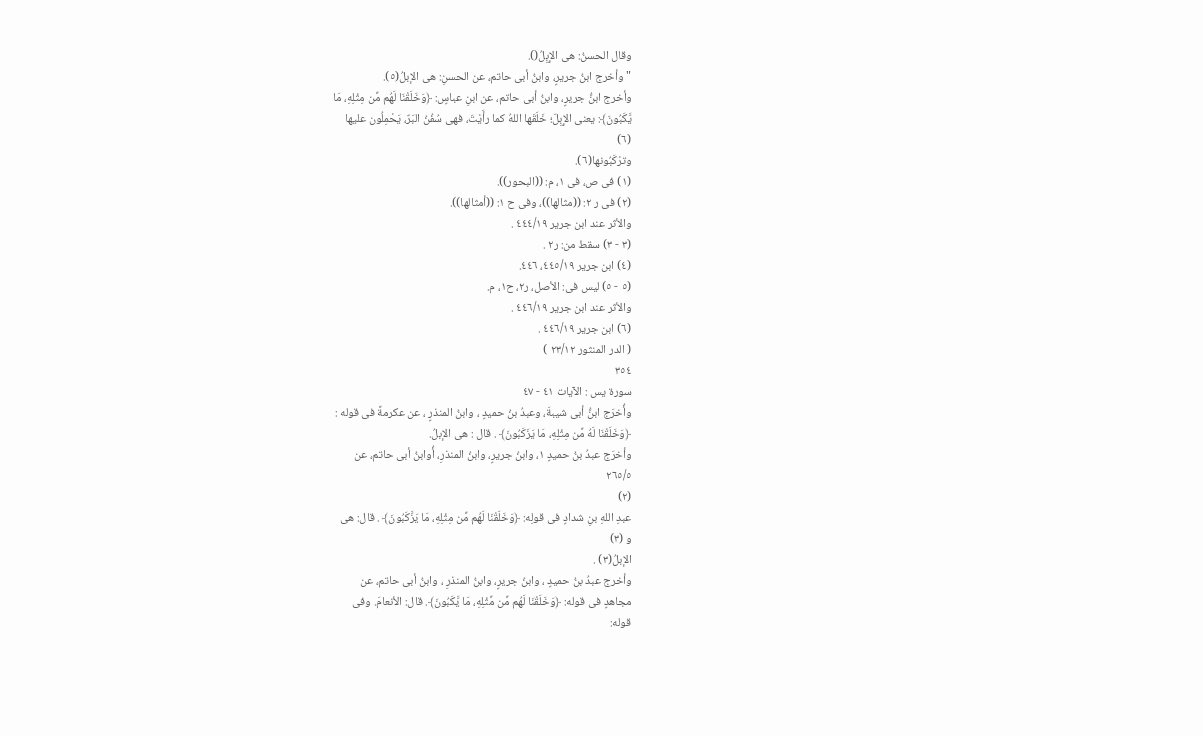وقال الحسنُ: هى الإِبِلُ().
" وأخرج ابنُ جريرٍ، وابنُ أبى حاتم، عن الحسنِ: هى الإبلُ(٥).
وأخرج ابنُّ جريرٍ، وابنُ أبى حاتم، عن ابنِ عباسٍ: ﴿وَخَلَقْنَا لَهُم مِّن مِثْلِهِ، مَا
يَّكَبُونَ﴾: يعنى الإِبِلَ؛ خَلَقَها اللهُ كما رأَيْتَ، فهى سُفُنُ البَرٌ، يَحْمِلُون عليها
(٦)
وترْکَبُونها(٦).
(١) فى ص، فى ١، م: ((البحور)).
(٢) فى ر ٢: ((مثالها))، وفى ح ١: ((أمثالها)).
والأثر عند ابن جرير ٤٤٤/١٩ .
(٣ - ٣) سقط من: ر٢ .
(٤) ابن جرير ٤٤٥/١٩، ٤٤٦.
(٥ - ٥) ليس فى: الأصل، ر٢، ح١، م.
والأثر عند ابن جرير ٤٤٦/١٩ .
(٦) ابن جرير ٤٤٦/١٩ .
( الدر المنثور ٢٣/١٢ )
٣٥٤
سورة يس : الآيات ٤١ - ٤٧
وأُخرَج ابنُّ أبى شيبةَ، وعبدُ بنُ حميدٍ ، وابنُ المنذرٍ ، عن عكرمةً فى قوله :
﴿وَخَلَقْنَا لَهُ مِّن مِثْلِهِ، مَا يَزَكَبُونَ﴾ . قال : هى الإبلُ.
وأخرَج عبدُ بنُ حميدٍ ١، وابنُ جريرٍ، وابنُ المنذرِ، أُوابنُ أبى حاتم، عن
٢٦٥/٥
(٢)
عبدِ اللهِ بنِ شدادٍ فى قولِه: ﴿وَخَلَقْنَا لَهُم مِّن مِثْلِهِ، مَا يَزَّكَبُونَ﴾ . قال: هى
و (٣)
الإبلُ(٣) .
وأخرج عبدُ بنُ حميدٍ ، وابنُ جريرٍ، وابنُ المنذرِ ، وابنُ أبى حاتم، عن
مجاهدٍ فى قوله: ﴿وَخَلَقْنَا لَهُم مِّن مِّثْلِهِ، مَا يَّكَبُونَ﴾. قال: الأنعامَ. وفى
قوله: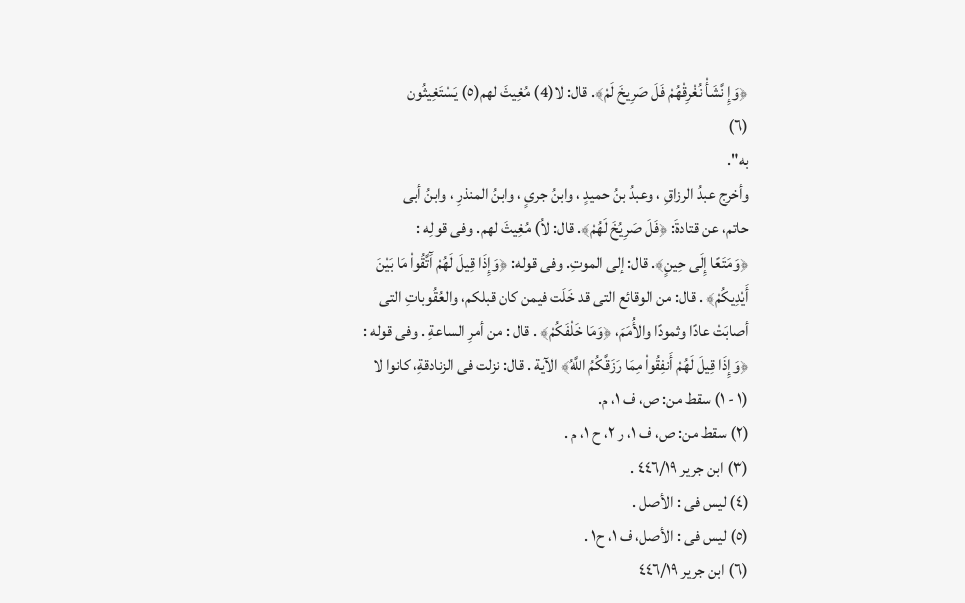﴿وَإِ نَّشَأْ نُغْرِقْهُمْ فَلَ صَرِيخَ لَمْ﴾. قال: لا(4) مُغِيثَ لهم(٥) يَسْتَغِيثُون
(٦)
به".
وأخرج عبدُ الرزاقِ ، وعبدُ بنُ حمیدٍ ، وابنُ جریٍ ، وابنُ المنذرِ ، وابنُ أبی
حاتم، عن قتادةَ: ﴿فَلَ صَرِيُخَ لَهُمْ﴾. قال: لاُ) مُغِيثَ لهم. وفى قولِه :
﴿وَمَتَعًا إِلَى حِينٍ﴾. قال: إلى الموتِ. وفى قوله: ﴿وَإِذَا قِيلَ لَهُمْ آَتَّقُواْ مَا بَيْنَ
أَيْدِيكُمْ﴾ . قال: من الوقائع التى قد خَلَت فيمن كان قبلكم، والعُقُوباتِ التى
أصابَتْ عادًا وثمودًا والأُمَمَ، ﴿وَمَا خَلْفَكُمْ﴾ . قال : من أمرِ الساعةِ . وفى قوله :
﴿وَإِذَا قِيلَ لَهُمْ أَنفِقُواْ مِمَا رَزَقَّكُمُ اللَّهُ﴾ الآية . قال: نزلت فى الزنادقةِ، كانوا لا
(١ - ١) سقط من: ص، ف ١، م.
(٢) سقط من: ص، ف ١، ر ٢، ح ١، م .
(٣) ابن جرير ٤٤٦/١٩ .
(٤) ليس فى : الأصل .
(٥) لیس فی : الأصل، ف ١، ح١ .
(٦) ابن جرير ٤٤٦/١٩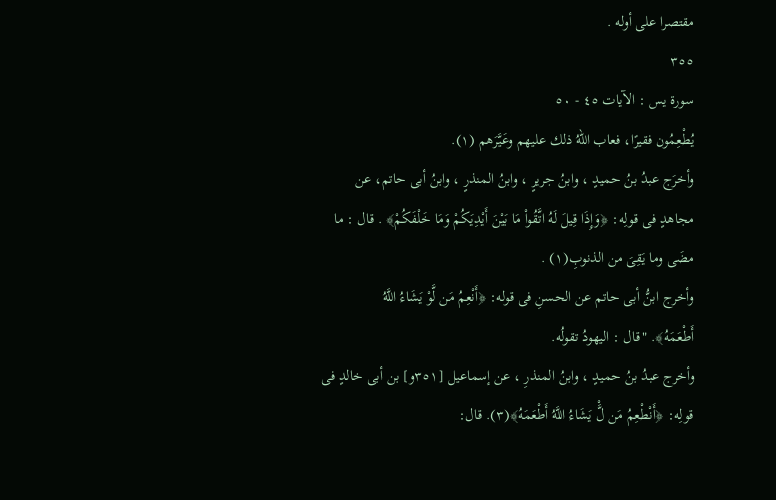مقتصرا على أوله .
٣٥٥
سورة يس : الآيات ٤٥ - ٥٠
يُطْعِمُون فقيرًا، فعاب اللهُ ذلك عليهم وعَيَّرَهم (١).
وأخرَج عبدُ بنُ حميدٍ ، وابنُ جريرٍ ، وابنُ المنذرٍ ، وابنُ أبى حاتم، عن
مجاهدٍ فى قولِه: ﴿وَإِذَا قِيلَ لَهُ اتَّقُواْ مَا بَيْنَ أَيْدِيَكُمْ وَمَا خَلْفَكُمْ﴾ . قال : ما
مضَى وما يَقِىَ من الذنوبِ(١) .
وأخرج ابنُّ أبى حاتم عن الحسنِ فى قوله: ﴿أَنْعِمُ مَن لَّوْ يَشَاءُ اللَّهُ
أَطْعَمَهُ﴾. "قال : اليهودُ تقولُه.
وأخرج عبدُ بنُ حمیدٍ ، وابنُ المنذرِ ، عن إسماعيل [٣٥١و] بن أبی خالدٍ فی
قولِه: ﴿أَنْطْعِمُ مَن لَّْ يَشَاءُ اللَّهُ أَطْعَمَهُ﴾(٣). قال: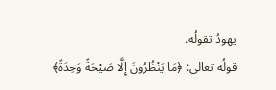يهودُ تقولُه.
قولُه تعالى: ﴿مَا يَنْظُرُونَ إِلَّا صَيْحَةً وَحِدَةً﴾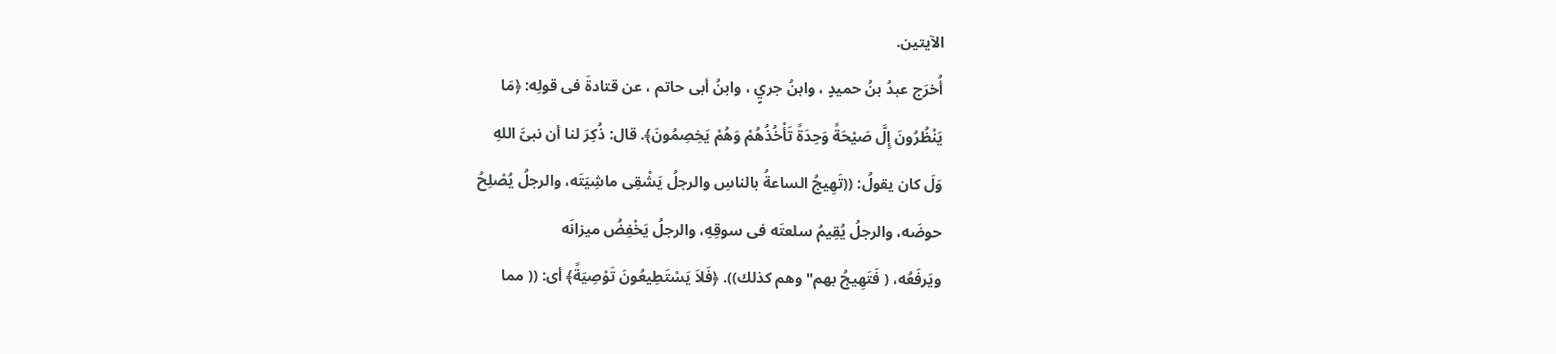الآيتين.
أُخرَج عبدُ بنُ حميدٍ ، وابنُ جريٍ ، وابنُ أبى حاتم ، عن قتادةَ فى قولِه: ﴿مَا
يَنْظُرُونَ إِلَّ صَيْحَةً وَحِدَةً تَأْخُذُهُمْ وَهُمْ يَخِصِمُونَ﴾. قال: ذُكِرَ لنا أن نبىَّ اللهِ
وَلَ كان يقولُ: ((تَهِيجُ الساعةُ بالناسِ والرجلُ يَشْقِى ماشِيَتَه، والرجلُ يُصْلِحُ
حوضَه، والرجلُ يُقِيمُ سلعتَه فى سوقِهِ، والرجلُ يَخْفِضُ ميزانَه
ويَرفَعُه، ( فَتَهِيجُ بهم" وهم كذلك)). ﴿فَلاَ يَسْتَطِيعُونَ تَوْصِيَةً﴾ أى: (( مما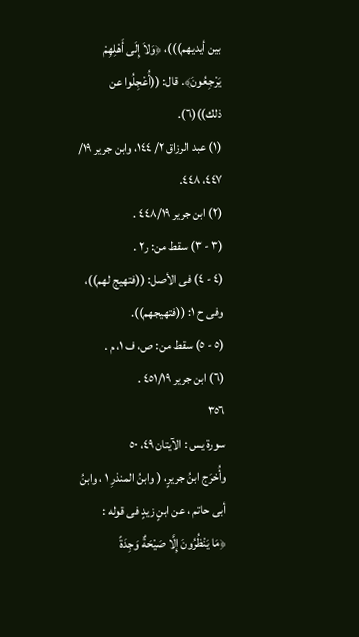بين أيديهم)))، ﴿وَلاَ إِلَى أَهْلِهِمْ يَرْجِعُونَ﴾. قال: ((أُعْجِلُوا عن ذلك))(٦).
(١) عبد الرزاق ٢/ ١٤٤، وابن جرير ١٩/ ٤٤٧، ٤٤٨.
(٢) ابن جرير ٤٤٨/١٩ .
(٣ - ٣) سقط من: ر٢ .
(٤ - ٤) فى الأصل: ((فتهيج لهم))، وفى ح ١: ((فتهيجهم)).
(٥ - ٥) سقط من: ص، ف ١، م .
(٦) ابن جرير ٤٥١/١٩ .
٣٥٦
سورة يس : الآيتان ٤٩، ٥٠
وأُخرَج ابنُ جريرٍ، ( وابنُ المنذرِ ١ ، وابنُ أبى حاتم ، عن ابنٍ زيدٍ فى قوله :
﴿مَا يَنْظُرُونَ إِلَّا صَيْحَةٌ وَجِدَةً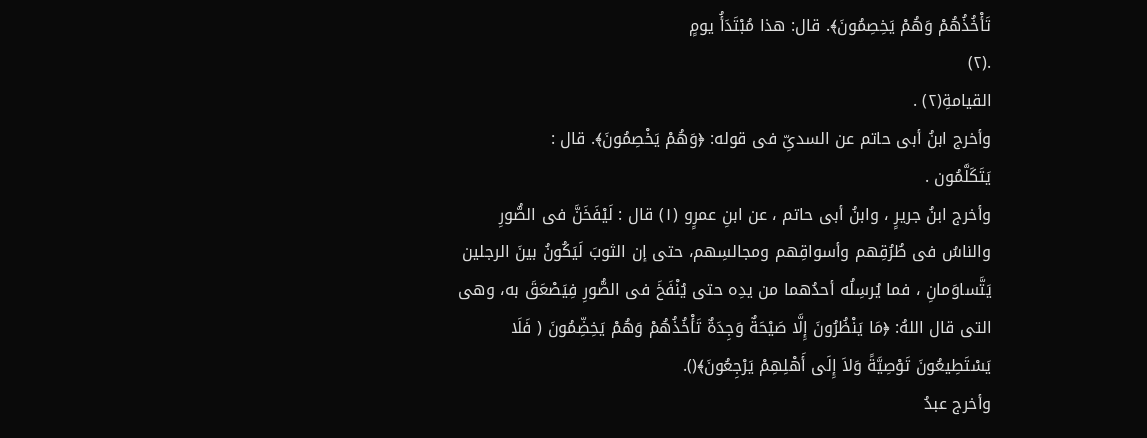تَأْخُذُهُمْ وَهُمْ يَخِصِمُونَ﴾. قال: هذا مُبْتَدَأُ يومٍ
.(٢)
القيامةِ(٢) .
وأخرج ابنُ أبى حاتم عن السدىِّ فى قوله: ﴿وَهُمْ يَخْصِمُونَ﴾. قال :
يَتَكَلَّمُون .
وأخرج ابنُ جريرٍ ، وابنُ أبى حاتم ، عن ابنِ عمرٍو (١) قال : لَيْفَخَنَّ فى الصُّورِ
والناسُ فى طُرُقِهم وأسواقِهم ومجالسِهم، حتى إن الثوبَ لَيَكُونُ بينَ الرجلين
يَتَّساوَمانِ ، فما يُرسِلُه أحدُهما من يدِه حتى يُنْفَخَ فى الصُّورِ فِيَصْعَقَ به، وهى
التى قال اللهُ: ﴿مَا يَنْظُرُونَ إِلَّا صَيْحَةٌ وَجِدَةٌ تَأْخُذُهُمْ وَهُمْ يَخِضِّمُونَ ( فَلَا
يَسْتَطِيعُونَ تَوْصِيَّةً وَلاَ إِلَى أَهْلِهِمْ يَرْجِعُونَ﴾().
وأخرج عبدُ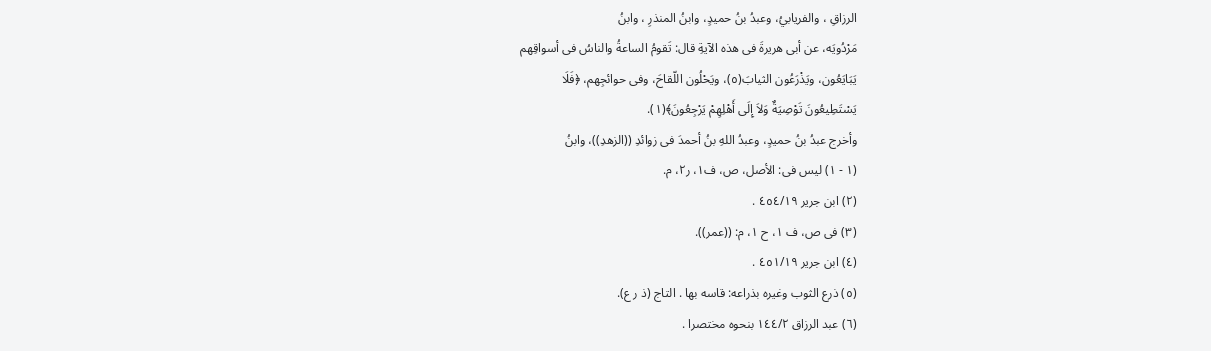الرزاقِ ، والفريابيُ، وعبدُ بنُ حميدٍ، وابنُ المنذرِ ، وابنُ
مَرْدُويَه، عن أبى هريرةَ فى هذه الآيةِ قال: تَقومُ الساعةُ والناسُ فى أسواقِهم
يَبَايَعُون، ويَذْرَعُون الثيابَ(٥)، ويَحْلُون اللّقاحَ، وفى حوائجِهم، ﴿فَلَا
يَسْتَطِيعُونَ تَوْصِيَةٌ وَلاَ إِلَى أَهْلِهِمْ يَرْجِعُونَ﴾(١).
وأخرج عبدُ بنُ حميدٍ، وعبدُ اللهِ بنُ أحمدَ فى زوائدِ ((الزهدِ))، وابنُ
(١ - ١) ليس فى: الأصل، ص، ف١، ر٢، م.
(٢) ابن جرير ٤٥٤/١٩ .
(٣) فى ص، ف ١، ح ١، م: ((عمر)).
(٤) ابن جرير ٤٥١/١٩ .
(٥) ذرع الثوب وغيره بذراعه: قاسه بها . التاج (ذ ر ع).
(٦) عبد الرزاق ١٤٤/٢ بنحوه مختصرا .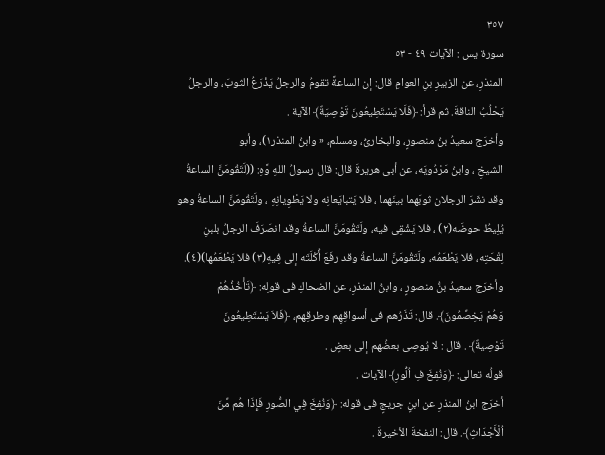٣٥٧
سورة يس : الآيات ٤٩ - ٥٣
المنذرِ، عن الزبيرِ بنِ العوامِ قال: إن الساعةً تقومُ والرجلُ يَذْرَعُ الثوبَ، والرجلُ
يَحْلُبُ الناقةَ. ثم قرأ: ﴿فَلَا يَسْتَطِيعُونَ تَوْصِيَةٌ﴾ الآية .
وأخرَج سعيدُ بنُ منصورٍ، والبخارىُّ، ومسلم، « وابنُ المنذر١ِ)، وأبو
الشيخِ ، وابنُ مَرْدُويَه، عن أبى هريرةَ قال: قال رسولُ اللهِ وَّهِ: ((لَتَقُومَنَّ الساعةُ
وقد نشَرَ الرجلان ثوبَهما بينَهما ، فلا يَتبايَعانِه ولا يَطْوِيانِهِ ، ولَتَقُومَنَّ الساعةُ وهو
يُلِيطُ حوضَه(٢) ، فلا يَشْقِى فيه، ولَتَقُومَنَّ الساعةُ وقد انصَرَفَ الرجلُ بلبنِ
لِقْحَتِه، فلا يَطْعَمُه، ولَتَقُومَنَّ الساعةُ وقد رفَعَ أُكْلَتَه إلى فِيهِ(٣) فلا يَطْعَمُها)(٤).
وأخرَج سعيدُ بنُّ منصورٍ ، وابنُ المنذرِ، عن الضحاكِ فى قولِه: ﴿تَأْخُذُهُمْ
وَهُمْ يَخِصِّمُونَ﴾. قال: تَذَرُهم فى أسواقِهِم وطرقِهم، ﴿فَلاَ يَسْتَطِيعُونَ
تَوْصِیةٌ﴾ . قال : لا يُوصِی بعضُهم إلى بعضٍ .
قولُه تعالى: ﴿وَنُفِخَ فِ اُلُّورِ﴾ الآيات .
أخرَج ابنُ المنذرِ عن ابنٍ جريجٍ فى قوله: ﴿وَنُفِخَ فِي الصُّورِ فَإِذَا هُم مِّنَ
اُلْأَجْدَاثِ﴾. قال: النفخةَ الأخيرةَ .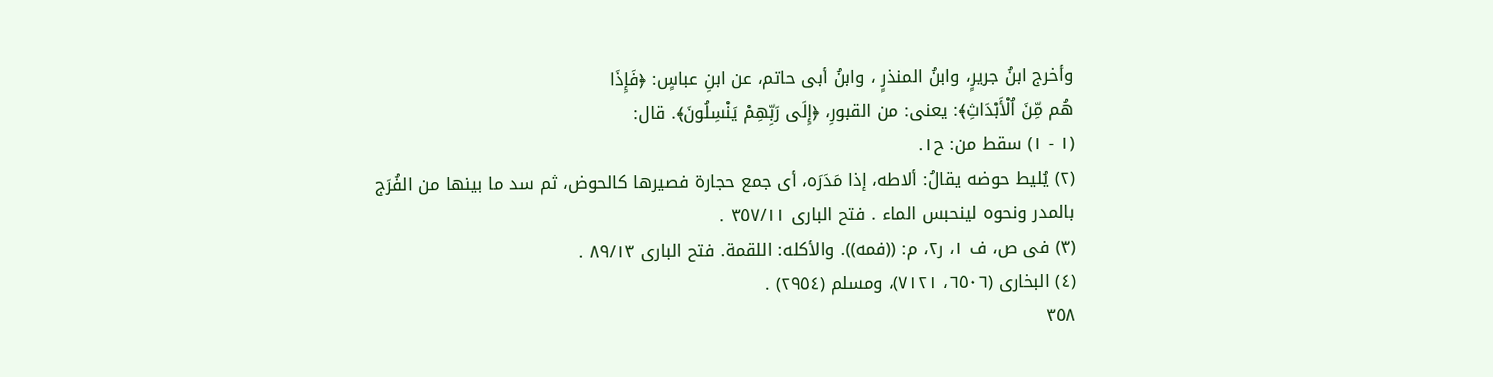وأخرج ابنُ جريرٍ، وابنُ المنذرٍ ، وابنُ أبى حاتم، عن ابنِ عباسٍ: ﴿فَإِذَا
هُم مِّنَ اُلْأَبْدَاثِ﴾: يعنى: من القبورِ، ﴿إِلَى رَبِّهِمْ يَنْسِلُونَ﴾. قال:
(١ - ١) سقط من: ح١.
(٢) يُليط حوضه يقالُ: ألاطه، إذا مَدَرَه، أى جمع حجارة فصيرها كالحوض، ثم سد ما بينها من الفُرَج
بالمدر ونحوه لينحبس الماء . فتح البارى ٣٥٧/١١ .
(٣) فى ص، ف ١، ر٢، م: ((فمه)). والأكله: اللقمة. فتح البارى ٨٩/١٣ .
(٤) البخارى (٦٥٠٦، ٧١٢١)، ومسلم (٢٩٥٤) .
٣٥٨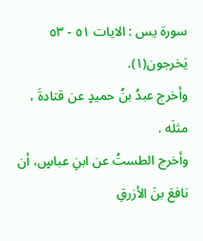سورة يس : الايات ٥١ - ٥٣
يَخرجون(١).
وأخرج عبدُ بنُ حميدٍ عن قتادةَ ، مثلَه .
وأخرج الطستُ عن ابنِ عباسٍ، أن نافعَ بنَ الأزرقِ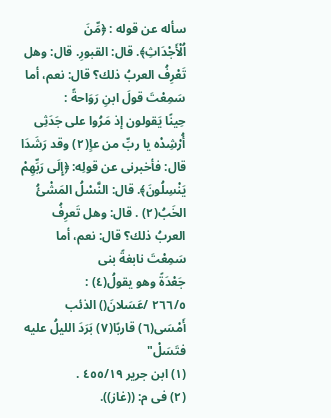سأله عن قوله : ﴿مِّنَ
اُلْأَجْدَاثِ﴾. قال: القبورِ. قال: وهل تَعْرِفُ العربُ ذلك؟ قال: نعم، أما
سَمِعْتَ قولَ ابنِ رَوَاحةً :
حِينًا يَقولون إذ مَرُوا على جَدَثِى أُرْشِدْه يا ربِّ من عاٍ(٢) وقد رَشَدَا
قال: فأخبرنى عن قولِه: ﴿إِلَى رَبِّهِمْ يَنْسِلُونَ﴾. قال: النَّسْلُ المَشْئُ
الخَبُ(٢) . قال: وهل تَعرِفُ العربُ ذلك؟ قال: نعم، أما سَمِعْتَ نابغةً بنى
جَعْدَةً وهو يقولُ(٤) :
٢٦٦/٥ /عَسَلانَ() الذئب أَمْسَى(٦) قاربًا(٧) بَرَدَ الليلُ عليه فتَسَلْ"
(١) ابن جرير ٤٥٥/١٩ .
(٢) فى م: ((غاز)).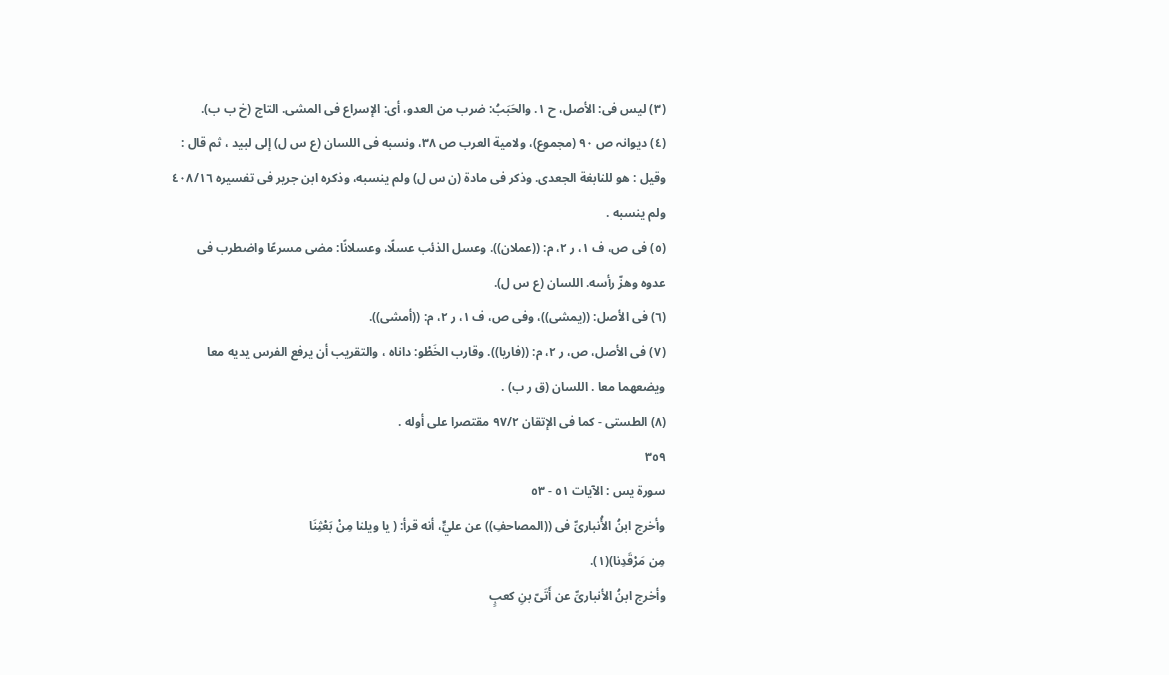(٣) ليس فى: الأصل، ح ١. والحَبَبُ: ضرب من العدو، أى: الإسراع فى المشى. التاج (خ ب ب).
(٤) دیوانہ ص ٩٠ (مجموع)، ولامیة العرب ص ٣٨، ونسبه فى اللسان (ع س ل) إلى لبيد ، ثم قال :
وقيل : هو للنابغة الجعدى. وذكر فى مادة (ن س ل) ولم ينسبه، وذكره ابن جرير فى تفسيره ٤٠٨/١٦
ولم ينسبه .
(٥) فى ص، ف ١، ر ٢، م: ((عملان)). وعسل الذئب عسلًا، وعسلانًا: مضى مسرعًا واضطرب فى
عدوه وهزّ رأسه. اللسان (ع س ل).
(٦) فى الأصل: ((يمشى))، وفى ص، ف ١، ر ٢، م: ((أمشى)).
(٧) فى الأصل، ص، ر ٢، م: ((فاريا)). وقارب الخَطْو: داناه ، والتقريب أن يرفع الفرس يديه معا
ويضعهما معا . اللسان (ق ر ب) .
(٨) الطستى - كما فى الإتقان ٩٧/٢ مقتصرا على أوله .
٣٥٩
سورة يس : الآيات ٥١ - ٥٣
وأخرج ابنُ الأُنبارىِّ فى ((المصاحفِ)) عن عليٍّ، أنه قرأ: ( يا ويلنا مِنْ بَعْثِنَا
مِن مَرْقَدِنا)(١).
وأخرج ابنُ الأنبارىِّ عن أَتَىّ بنِ كعبٍ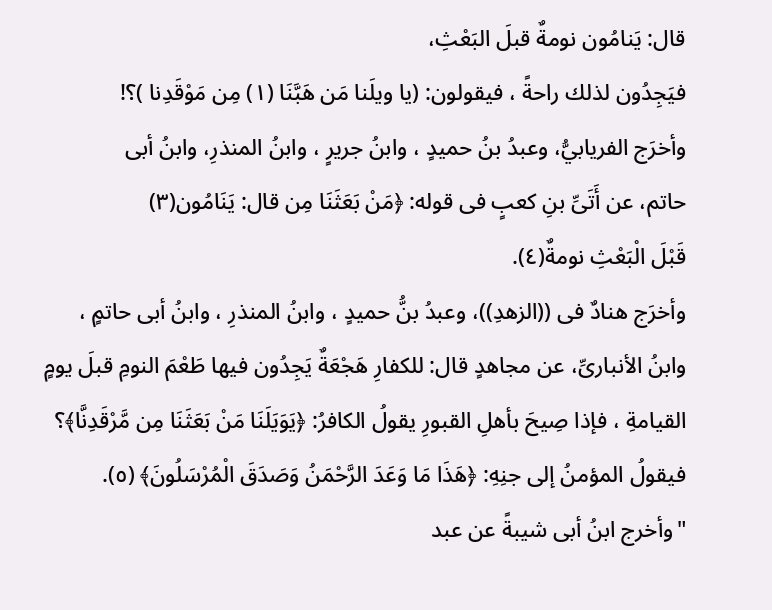قال: يَنامُون نومةٌ قبلَ البَعْثِ،
فيَجِدُون لذلك راحةً ، فيقولون: (يا ويلَنا مَن هَبَّنَا (١) مِن مَوْقَدِنا )؟!
وأخرَج الفريابيُّ، وعبدُ بنُ حميدٍ ، وابنُ جريرٍ ، وابنُ المنذرِ، وابنُ أبی
حاتم، عن أَتَىِّ بنِ كعبٍ فى قوله: ﴿مَنْ بَعَثَنَا مِن قال: يَنَامُون(٣)
قَبْلَ الْبَعْثِ نومةٌ(٤).
وأخرَج هنادٌ فى ((الزهدِ))، وعبدُ بنُّ حميدٍ ، وابنُ المنذرِ ، وابنُ أبى حاتمٍ ،
وابنُ الأنبارىِّ، عن مجاهدٍ قال: للكفارِ هَجْعَةٌ يَجِدُون فيها طَعْمَ النومِ قبلَ يومٍ
القيامةِ ، فإذا صِيحَ بأهلِ القبورِ يقولُ الكافرُ: ﴿يَوَيَلَنَا مَنْ بَعَثَنَا مِن مَّرْقَدِنَّا﴾؟
فيقولُ المؤمنُ إلى جنِهِ: ﴿هَذَا مَا وَعَدَ الرَّحْمَنُ وَصَدَقَ الْمُرْسَلُونَ﴾ (٥).
"وأخرج ابنُ أبى شيبةً عن عبد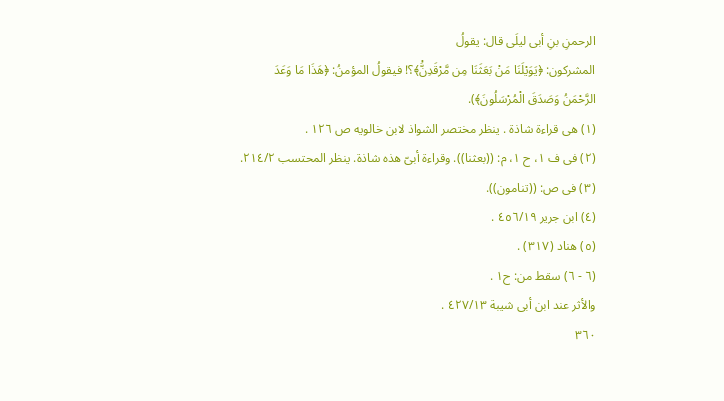الرحمنِ بنِ أبى ليلَى قال: يقولُ
المشركون: ﴿يَوَيْلَنَا مَنْ بَعَثَنَا مِن مَّرْقَدِنَّْ﴾؟! فيقولُ المؤمنُ: ﴿هَذَا مَا وَعَدَ
الرَّحْمَنُ وَصَدَقَ الْمُرْسَلُونَ﴾).
(١) هى قراءة شاذة . ينظر مختصر الشواذ لابن خالويه ص ١٢٦ .
(٢) فى ف ١، ح ١، م: ((بعثنا)). وقراءة أبىّ هذه شاذة. ينظر المحتسب ٢١٤/٢.
(٣) فى ص: ((تنامون)).
(٤) ابن جرير ٤٥٦/١٩ .
(٥) هناد (٣١٧) .
(٦ - ٦) سقط من: ح١ .
والأثر عند ابن أبى شيبة ٤٢٧/١٣ .
٣٦٠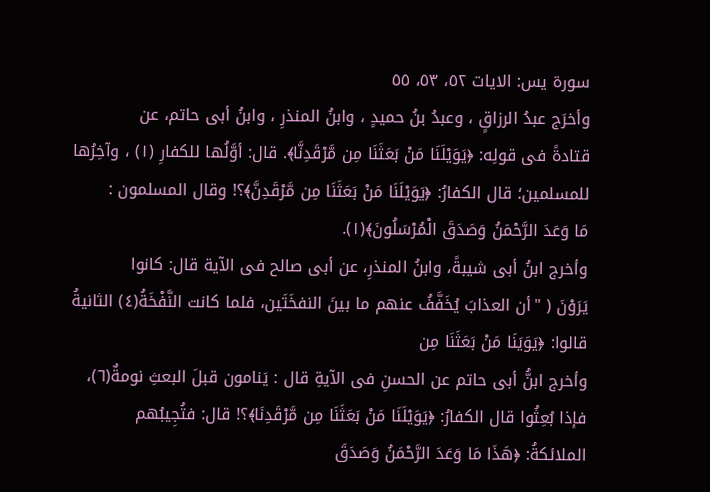سورة يس: الايات ٥٢، ٥٣، ٥٥
وأخرَج عبدُ الرزاقٍ ، وعبدُ بنُ حميدٍ ، وابنُ المنذرِ ، وابنُ أبى حاتم، عن
قتادةً فى قولِه: ﴿يَوَيْلَنَا مَنْ بَعَثَنَا مِن مَّرْقَدِنَّا﴾. قال: أوَّلُها للكفارِ (١) ، وآخِرُها
للمسلمين؛ قال الكفارُ: ﴿يَوَيْلَنَا مَنْ بَعَثَنَا مِن مَّرْقَدِنَّ﴾؟! وقال المسلمون :
مَا وَعَدَ الرَّحْمَنُ وَصَدَقَ الْمُرْسَلُونَ﴾(١).
وأخرج ابنُ أبى شيبةً، وابنُ المنذرِ، عن أبى صالح فى الآية قال: كانوا
يَرَوْنَ ( "أن العذابَ يُخَفَّفُ عنهم ما بينَ النفخَتَين، فلما كانت النَّفْخَةُ(٤) الثانيةُ
قالوا: ﴿يَوَيَنَا مَنْ بَعَثَنَا مِن
وأخرج ابنُّ أبى حاتم عن الحسنِ فى الآيةِ قال : يَنامون قبلَ البعثِ نومةٌ(٦)،
فإذا بُعِثُوا قال الكفارُ: ﴿يَوَيْلَنَا مَنْ بَعَثَنَا مِن مَّرْقَدِنَا﴾؟! قال: فتُجِيبُهم
الملائكةُ: ﴿هَذَا مَا وَعَدَ الرَّحْمَنُ وَصَدَقَ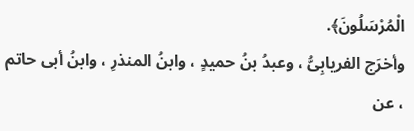الْمُرْسَلُونَ﴾.
وأخرَج الفريابِىُّ ، وعبدُ بنُ حميدٍ ، وابنُ المنذرِ ، وابنُ أبى حاتم ، عن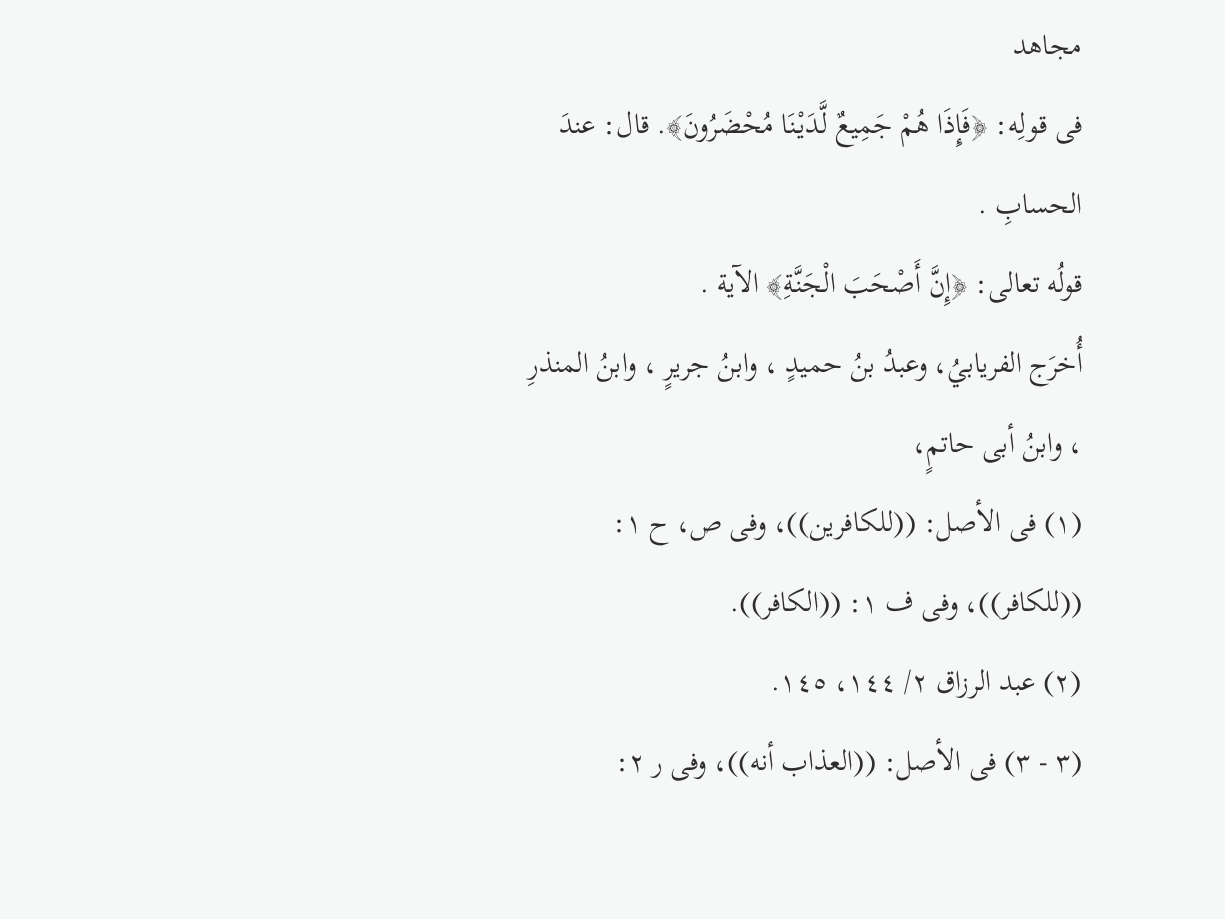مجاهد
فى قولِه: ﴿فَإِذَا هُمْ جَمِيعٌ لَّدَيْنَا مُحْضَرُونَ﴾. قال: عندَ الحسابِ .
قولُه تعالى: ﴿إِنَّ أَصْحَبَ الْجَنَّةِ﴾ الآية .
أُخرَج الفريابيُ، وعبدُ بنُ حميدٍ ، وابنُ جريرٍ ، وابنُ المنذرِ ، وابنُ أبى حاتمٍ،
(١) فى الأصل: ((للكافرين))، وفى ص، ح ١: ((للكافر))، وفى ف ١: ((الكافر)).
(٢) عبد الرزاق ٢/ ١٤٤، ١٤٥.
(٣ - ٣) فى الأصل: ((العذاب أنه))، وفى ر ٢: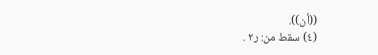((أن)).
(٤) سقط من: ر٢ .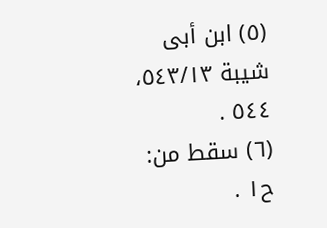(٥) ابن أبى شيبة ٥٤٣/١٣، ٥٤٤ .
(٦) سقط من: ح١ .